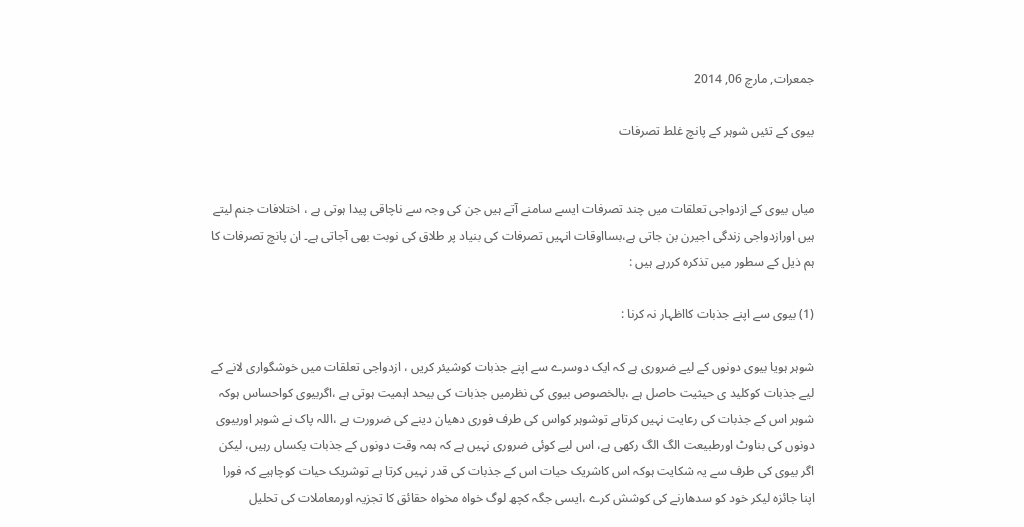جمعرات, مارچ 06, 2014

بیوی کے تئیں شوہر کے پانچ غلط تصرفات


میاں بیوی کے ازدواجی تعلقات میں چند تصرفات ایسے سامنے آتے ہیں جن کی وجہ سے ناچاقی پیدا ہوتی ہے ، اختلافات جنم لیتے ہیں اورازدواجی زندگی اجیرن بن جاتی ہے،بسااوقات انہیں تصرفات کی بنیاد پر طلاق کی نوبت بھی آجاتی ہے۔ ان پانچ تصرفات کا ہم ذیل کے سطور میں تذکرہ کررہے ہیں :

(1) بیوی سے اپنے جذبات کااظہار نہ کرنا :

شوہر ہویا بیوی دونوں کے لیے ضروری ہے کہ ایک دوسرے سے اپنے جذبات کوشیئر کریں ، ازدواجی تعلقات میں خوشگواری لانے کے لیے جذبات کوکلید ی حیثیت حاصل ہے ،بالخصوص بیوی کی نظرمیں جذبات کی بیحد اہمیت ہوتی ہے ،اگربیوی کواحساس ہوکہ شوہر اس کے جذبات کی رعایت نہیں کرتاہے توشوہر کواس کی طرف فوری دھیان دینے کی ضرورت ہے ،اللہ پاک نے شوہر اوربیوی دونوں کی بناوٹ اورطبیعت الگ الگ رکھی ہے، اس لیے کوئی ضروری نہیں ہے کہ ہمہ وقت دونوں کے جذبات یکساں رہیں، لیکن اگر بیوی کی طرف سے یہ شکایت ہوکہ اس کاشریک حیات اس کے جذبات کی قدر نہیں کرتا ہے توشریک حیات کوچاہیے کہ فورا اپنا جائزہ لیکر خود کو سدھارنے کی کوشش کرے ،ایسی جگہ کچھ لوگ خواہ مخواہ حقائق کا تجزیہ اورمعاملات کی تحلیل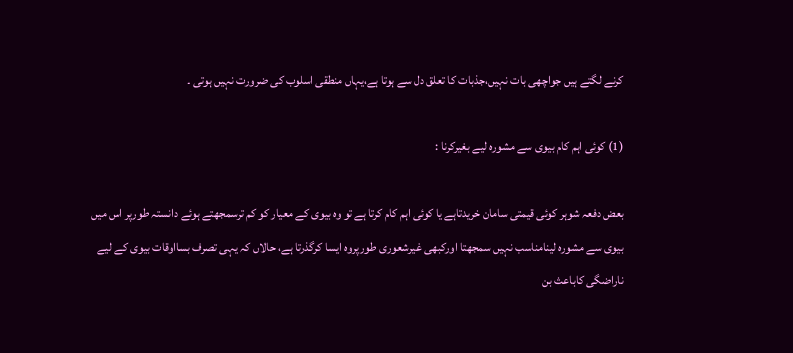کرنے لگتے ہیں جواچھی بات نہیں،جذبات کا تعلق دل سے ہوتا ہے،یہاں منطقی اسلوب کی ضرورت نہیں ہوتی ۔

(1) کوئی اہم کام بیوی سے مشورہ لیے بغیرکرنا :

بعض دفعہ شوہر کوئی قیمتی سامان خریدتاہے یا کوئی اہم کام کرتا ہے تو وہ بیوی کے معیار کو کم ترسمجھتے ہوئے دانستہ طورپر اس میں بیوی سے مشورہ لینامناسب نہیں سمجھتا اورکبھی غیرشعوری طورپروہ ایسا کرگذرتا ہے، حالاں کہ یہی تصرف بسااوقات بیوی کے لیے ناراضگی کاباعث بن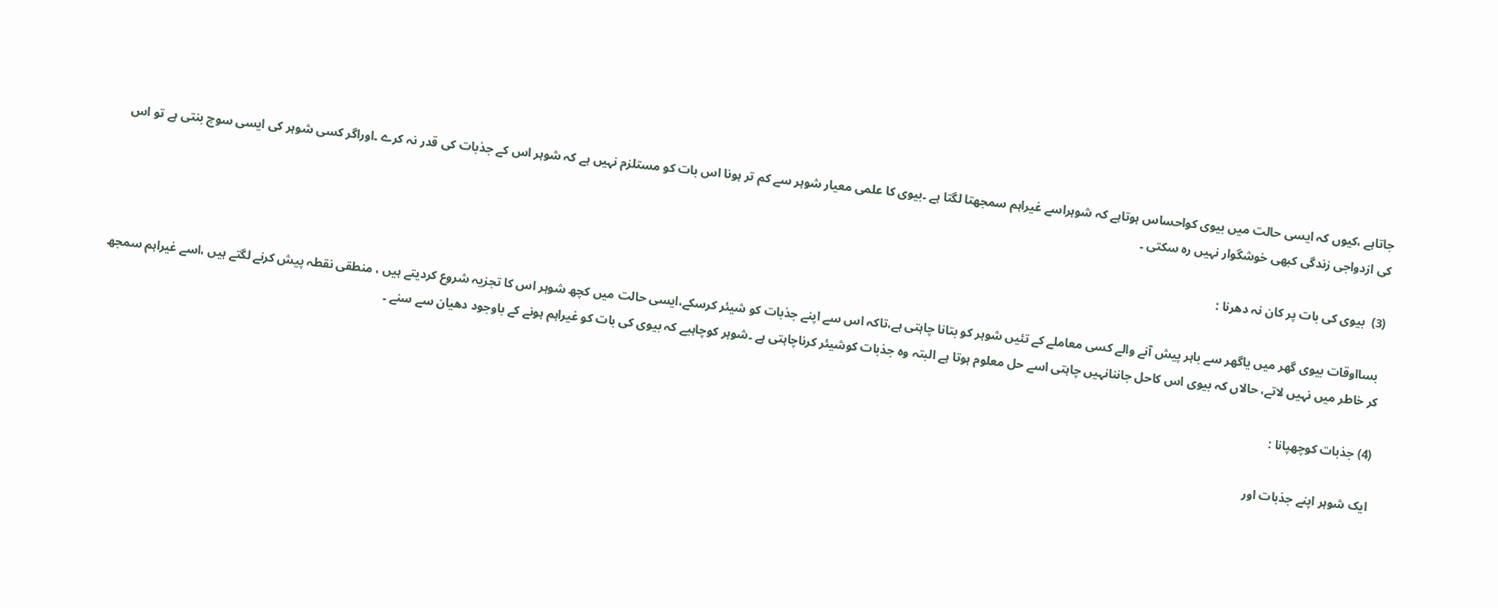جاتاہے ،کیوں کہ ایسی حالت میں بیوی کواحساس ہوتاہے کہ شوہراسے غیراہم سمجھتا لگتا ہے ۔بیوی کا علمی معیار شوہر سے کم تر ہونا اس بات کو مستلزم نہیں ہے کہ شوہر اس کے جذبات کی قدر نہ کرے ۔اوراگر کسی شوہر کی ایسی سوچ بنتی ہے تو اس کی ازدواجی زندگی کبھی خوشگوار نہیں رہ سکتی ۔

(3)  بیوی کی بات پر کان نہ دھرنا :

 بسااوقات بیوی گھر میں یاگھر سے باہر پیش آنے والے کسی معاملے کے تئیں شوہر کو بتانا چاہتی ہے،تاکہ اس سے اپنے جذبات کو شیئر کرسکے،ایسی حالت میں کچھ شوہر اس کا تجزیہ شروع کردیتے ہیں ، منطقی نقطہ پیش کرنے لگتے ہیں ،اسے غیراہم سمجھ کر خاطر میں نہیں لاتے، حالاں کہ بیوی اس کاحل جاننانہیں چاہتی اسے حل معلوم ہوتا ہے البتہ وہ جذبات کوشیئر کرناچاہتی ہے ۔شوہر کوچاہیے کہ بیوی کی بات کو غیراہم ہونے کے باوجود دھیان سے سنے ۔

(4) جذبات کوچھپانا :

ایک شوہر اپنے جذبات اور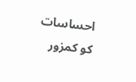احساسات کو کمزور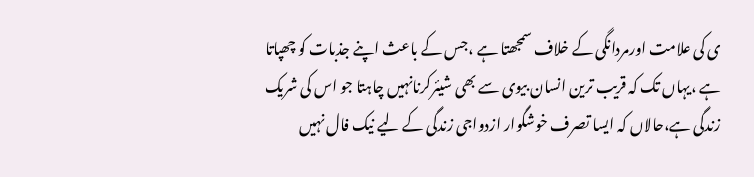ی کی علامت اورمردانگی کے خلاف سمجھتا ہے ،جس کے باعث اپنے جذبات کو چھپاتا ہے ،یہاں تک کہ قریب ترین انسان بیوی سے بھی شیئرکرنانہیں چاہتا جو اس کی شریک زندگی ہے،حالاں کہ ایسا تصرف خوشگوار ازدواجی زندگی کے لیے نیک فال نہیں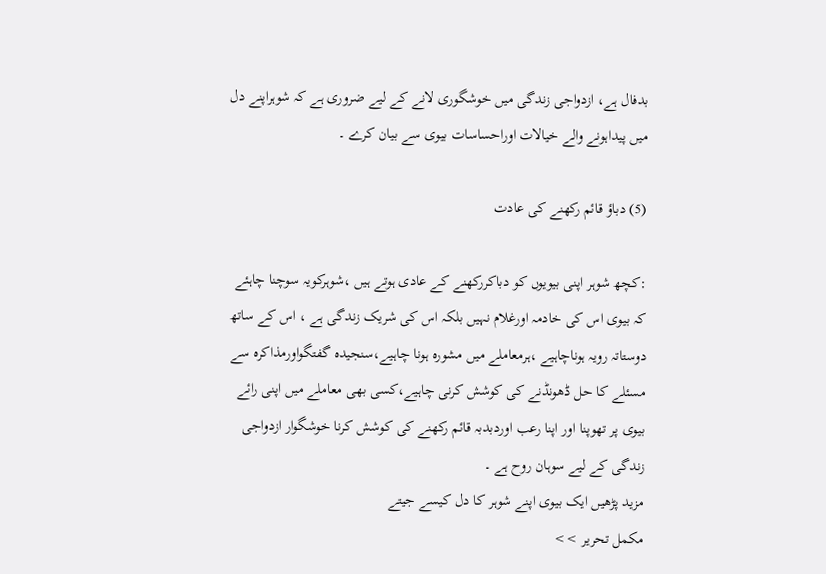بدفال ہے، ازدواجی زندگی میں خوشگوری لانے کے لیے ضروری ہے کہ شوہراپنے دل میں پیداہونے والے خیالات اوراحساسات بیوی سے بیان کرے ۔

(5) دباؤ قائم رکھنے کی عادت

:کچھ شوہر اپنی بیویوں کو دباکررکھنے کے عادی ہوتے ہیں ،شوہرکویہ سوچنا چاہئے کہ بیوی اس کی خادمہ اورغلام نہیں بلکہ اس کی شریک زندگی ہے ، اس کے ساتھ دوستاتہ رویہ ہوناچاہیے ،ہرمعاملے میں مشورہ ہونا چاہیے،سنجیدہ گفتگواورمذاکرہ سے مسئلے کا حل ڈھونڈنے کی کوشش کرنی چاہیے،کسی بھی معاملے میں اپنی رائے بیوی پر تھوپنا اور اپنا رعب اوردبدبہ قائم رکھنے کی کوشش کرنا خوشگوار ازدواجی زندگی کے لیے سوہان روح ہے ۔
مزید پڑھیں ایک بیوی اپنے شوہر کا دل کیسے جیتے
مکمل تحریر >>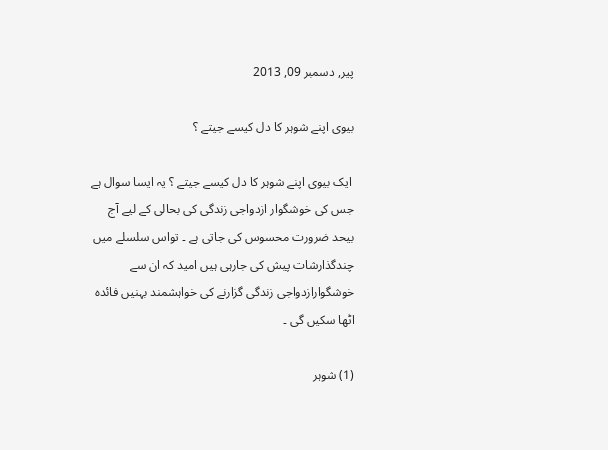پیر, دسمبر 09, 2013

بیوی اپنے شوہر کا دل کیسے جیتے ؟

 ایک بیوی اپنے شوہر کا دل کیسے جیتے ؟ یہ ایسا سوال ہے جس کی خوشگوار ازدواجی زندگی کی بحالی کے لیے آج بیحد ضرورت محسوس کی جاتی ہے ۔ تواس سلسلے میں چندگذارشات پیش کى جارہى ہیں امید کہ ان سے خوشگوارازدواجی زندگی گزارنے کی خواہشمند بہنیں فائدہ اٹھا سکیں گی ۔

(1) شوہر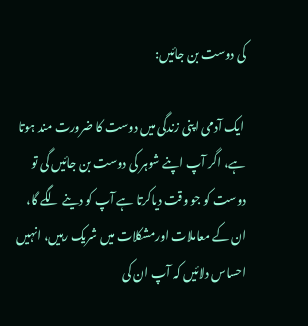کی دوست بن جائیں:

 ایک آدمی اپنی زندگی میں دوست کا ضرورت مند ہوتا ہے، اگر آپ اپنے شوہر کى دوست بن جائیں گی تو دوست کو جو وقت دیاکرتا ہے آپ کو دینے لگے گا، ان کے معاملات اورمشکلات میں شریک رہیں، انہیں احساس دلائیں کہ آپ ان کی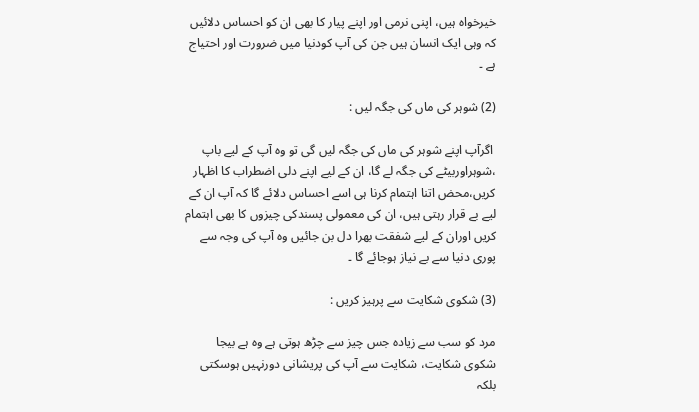خیرخواہ ہیں، اپنی نرمی اور اپنے پيار کا بھی ان کو احساس دلائیں کہ وہی ایک انسان ہیں جن کى آپ كودنیا میں ضرورت اور احتياج  ہے ۔

(2) شوہر کی ماں کی جگہ لیں :

 اگرآپ اپنے شوہر کی ماں کی جگہ لیں گی تو وہ آپ کے لیے باپ ،شوہراوربیٹے کی جگہ لے گا، ان کے لیے اپنے دلى اضطراب کا اظہار کریں،محض اتنا اہتمام کرنا ہی اسے احساس دلائے گا کہ آپ ان کے لیے بے قرار رہتی ہیں، ان کی معمولی پسندکی چیزوں کا بھی اہتمام کریں اوران کے لیے شفقت بهرا دل بن جائیں وہ آپ کی وجہ سے پوری دنیا سے بے نیاز ہوجائے گا ۔

(3) شکوی شکایت سے پرہیز کریں :

مرد کو سب سے زیادہ جس چیز سے چڑھ ہوتی ہے وہ ہے بیجا شکوی شکایت، شکایت سے آپ کی پریشانی دورنہیں ہوسکتی بلکہ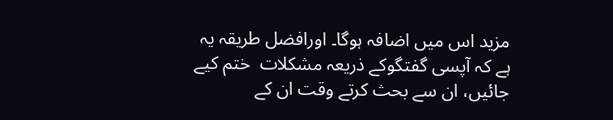مزید اس میں اضافہ ہوگا۔ اورافضل طریقہ یہ ہے کہ آپسی گفتگوکے ذریعہ مشکلات  ختم کیے جائیں، ان سے بحث کرتے وقت ان کے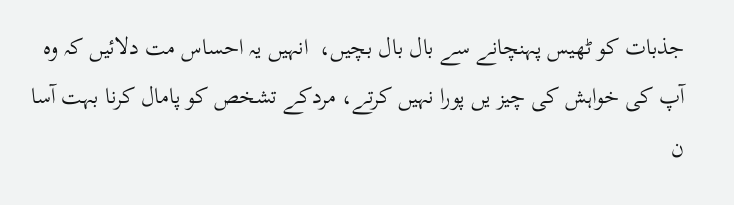جذبات کو ٹھیس پہنچانے سے بال بال بچیں،  انہيں یہ احساس مت دلائیں کہ وہ آپ کی خواہش کى چیز يں پورا نہیں کرتے، مردکے تشخص کو پامال کرنا بہت آسا ن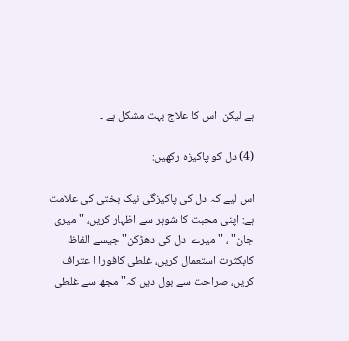ہے ليكن  اس کا علاج بہت مشکل ہے ۔

(4) دل کو پاکیزہ رکھیں:

اس لیے کہ دل کی پاکیزگی نیک بختی کی علامت ہے: اپنی محبت کا شوہر سے اظہار کریں، "میری جان" ، "میرے  دل کی دھڑکن" جیسے الفاظ کابكثرت استعمال کریں، غلطی کافورا ا عتراف کریں، صراحت سے بول دیں کہ" مجھ سے غلطی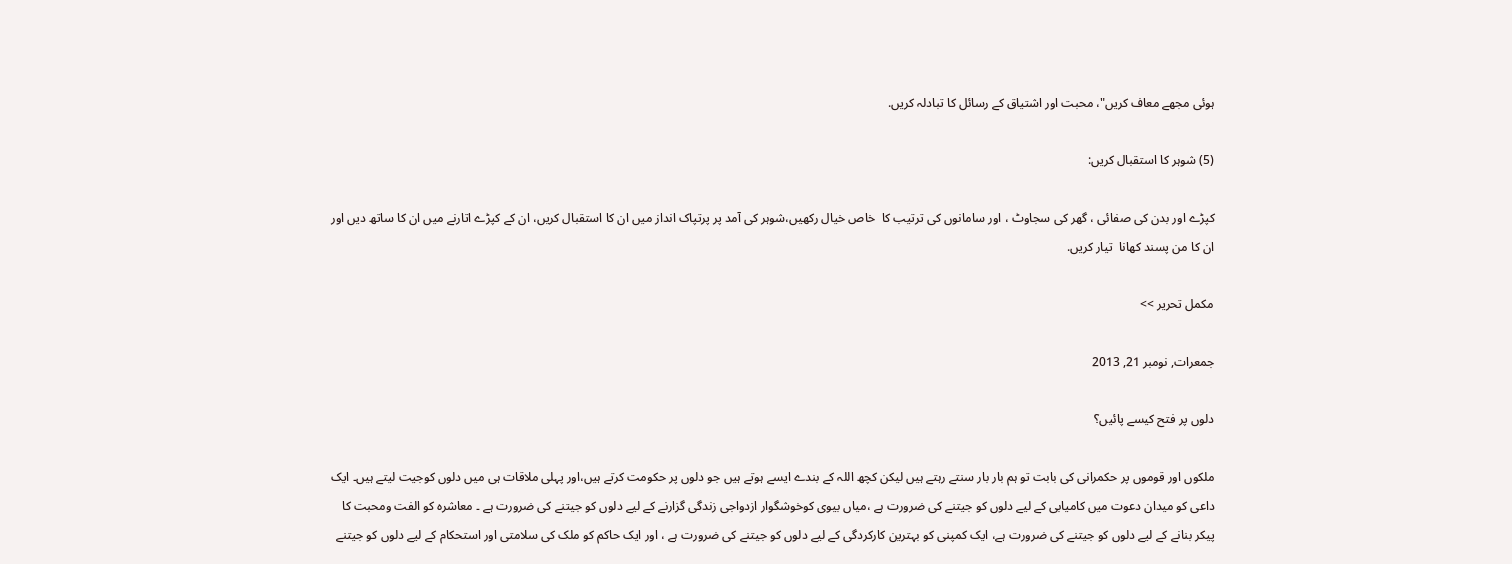ہوئی مجھے معاف کریں"، محبت اور اشتیاق کے رسائل کا تبادلہ کریں.

(5) شوہر کا استقبال کریں:

کپڑے اور بدن کی صفائی ، گھر کی سجاوٹ ، اور سامانوں كى ترتيب كا  خاص خیال رکھیں،شوہر کی آمد پر پرتپاک انداز میں ان کا استقبال کریں، ان کے کپڑے اتارنے میں ان کا ساتھ دیں اور ان کا من پسند کھانا  تيار كريں.

مکمل تحریر >>

جمعرات, نومبر 21, 2013

دلوں پر فتح کيسے پائيں؟

ملکوں اور قوموں پر حکمرانی کی بابت تو ہم بار بار سنتے رہتے ہیں لیکن کچھ اللہ کے بندے ایسے ہوتے ہیں جو دلوں پر حکومت کرتے ہیں،اور پہلی ملاقات ہی میں دلوں کوجیت لیتے ہیں۔ ايک داعی کو ميدان دعوت ميں کاميابی کے ليے دلوں کو جيتنے کی ضرورت ہے ،مياں بيوی کوخوشگوار ازدواجی زندگی گزارنے کے ليے دلوں کو جيتنے کی ضرورت ہے ۔ معاشرہ کو الفت ومحبت کا پيکر بنانے کے ليے دلوں کو جيتنے کی ضرورت ہے، ايک کمپنی کو بہترين کارکردگی کے ليے دلوں کو جيتنے کی ضرورت ہے ، اور ايک حاکم کو ملک کی سلامتی اور استحکام کے ليے دلوں کو جيتنے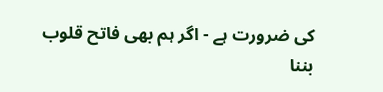کی ضرورت ہے - اگر ہم بھی فاتح قلوب بننا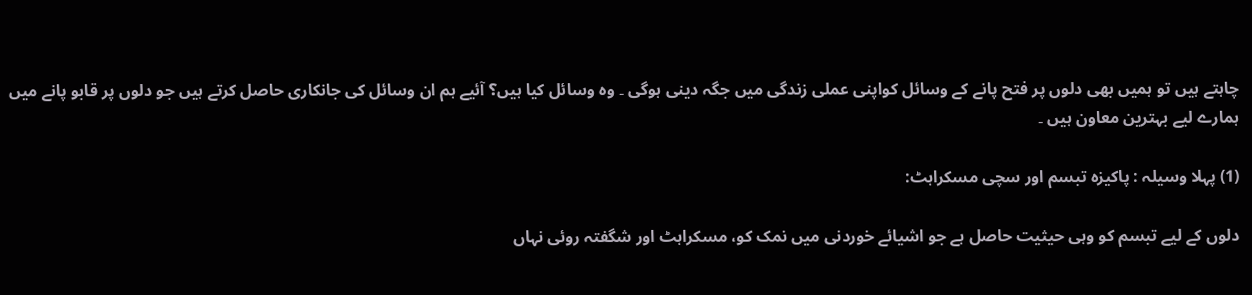چاہتے ہیں تو ہمیں بھی دلوں پر فتح پانے کے وسائل کواپنی عملی زندگی میں جگہ دینی ہوگی ۔ وہ وسائل کیا ہیں؟ آئيے ہم ان وسائل کی جانکاری حاصل کرتے ہيں جو دلوں پر قابو پانے ميں ہمارے ليے بہترين معاون ہيں ۔

(1) پہلا وسيلہ : پاکيزہ تبسم اور سچی مسکراہٹ:

دلوں کے ليے تبسم کو وہی حيثيت حاصل ہے جو اشيائے خوردنی ميں نمک کو، مسکراہٹ اور شگفتہ روئی نہاں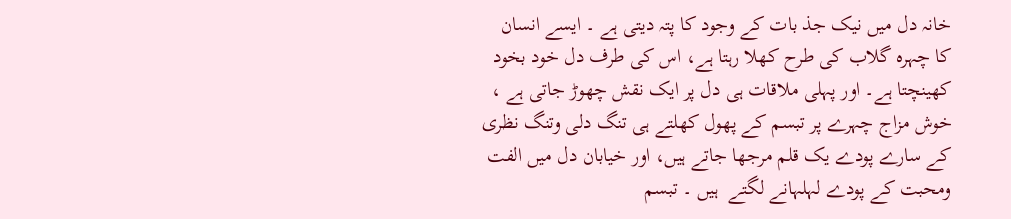خانہ دل ميں نيک جذ بات کے وجود کا پتہ ديتی ہے ۔ ايسے انسان کا چہرہ گلاب کی طرح کھلا رہتا ہے، اس کی طرف دل خود بخود کھينچتا ہے۔ اور پہلی ملاقات ہی دل پر ايک نقش چھوڑ جاتی ہے ، خوش مزاج چہرے پر تبسم کے پھول کھلتے ہی تنگ دلی وتنگ نظری کے سارے پودے يک قلم مرجھا جاتے ہيں، اور خيابان دل ميں الفت ومحبت کے پودے لہلہانے لگتے  ہيں ۔ تبسم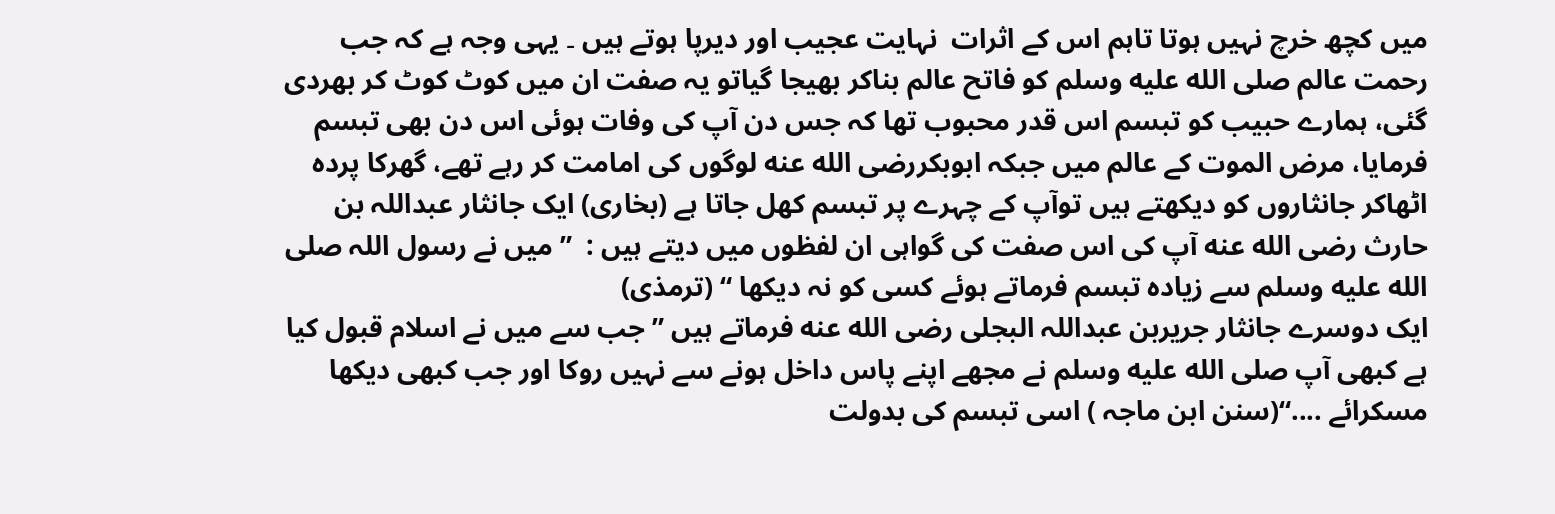ميں کچھ خرچ نہيں ہوتا تاہم اس کے اثرات  نہايت عجيب اور ديرپا ہوتے ہيں ۔ يہی وجہ ہے کہ جب رحمت عالم صلی الله عليه وسلم کو فاتح عالم بناکر بھيجا گياتو يہ صفت ان ميں کوٹ کوٹ کر بھردی گئی، ہمارے حبيب کو تبسم اس قدر محبوب تھا کہ جس دن آپ کی وفات ہوئی اس دن بھی تبسم فرمايا، مرض الموت کے عالم ميں جبکہ ابوبکررضی الله عنه لوگوں کی امامت کر رہے تھے، گھرکا پردہ اٹھاکر جانثاروں کو ديکھتے ہيں توآپ کے چہرے پر تبسم کھل جاتا ہے (بخاری) ايک جانثار عبداللہ بن حارث رضی الله عنه آپ کی اس صفت کی گواہی ان لفظوں ميں ديتے ہيں :  ”ميں نے رسول اللہ صلی الله عليه وسلم سے زيادہ تبسم فرماتے ہوئے کسی کو نہ ديکھا “ (ترمذی)
ايک دوسرے جانثار جريربن عبداللہ البجلی رضی الله عنه فرماتے ہيں ”جب سے ميں نے اسلام قبول کيا ہے کبھی آپ صلی الله عليه وسلم نے مجھے اپنے پاس داخل ہونے سے نہيں روکا اور جب کبھی ديکھا مسکرائے ....“(سنن ابن ماجہ ) اسی تبسم کی بدولت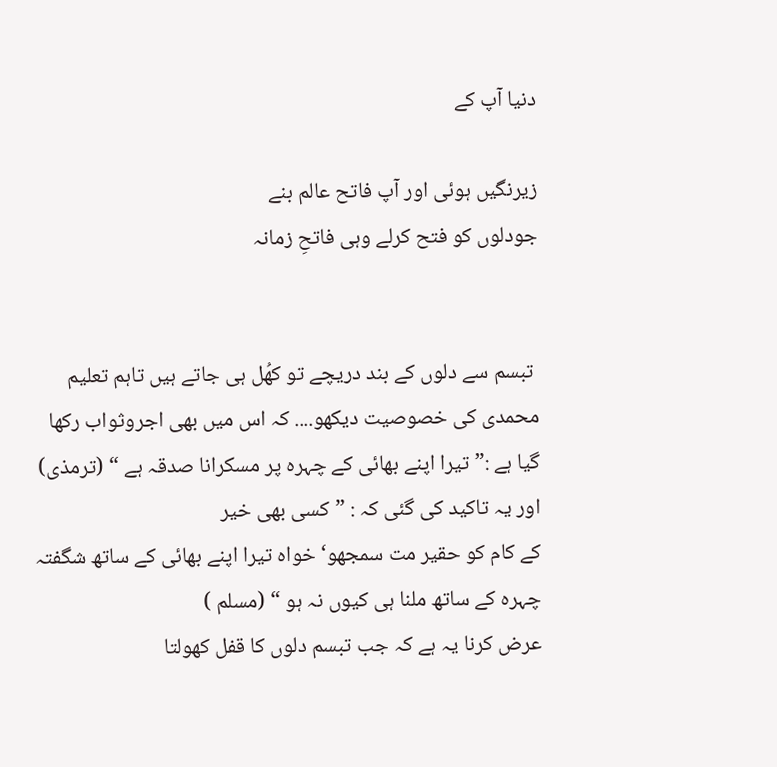دنيا آپ کے

زيرنگيں ہوئی اور آپ فاتح عالم بنے
جودلوں کو فتح کرلے وہی فاتحِ زمانہ


 تبسم سے دلوں کے بند دريچے تو کھُل ہی جاتے ہيں تاہم تعليم محمدی کی خصوصيت ديکھو.... کہ اس ميں بھی اجروثواب رکھا گيا ہے :” تيرا اپنے بھائی کے چہرہ پر مسکرانا صدقہ ہے “ (ترمذی) اور يہ تاکيد کی گئی کہ : ”کسی بھی خير
کے کام کو حقير مت سمجھو‘ خواہ تيرا اپنے بھائی کے ساتھ شگفتہ چہرہ کے ساتھ ملنا ہی کيوں نہ ہو “ (مسلم )
عرض کرنا يہ ہے کہ جب تبسم دلوں کا قفل کھولتا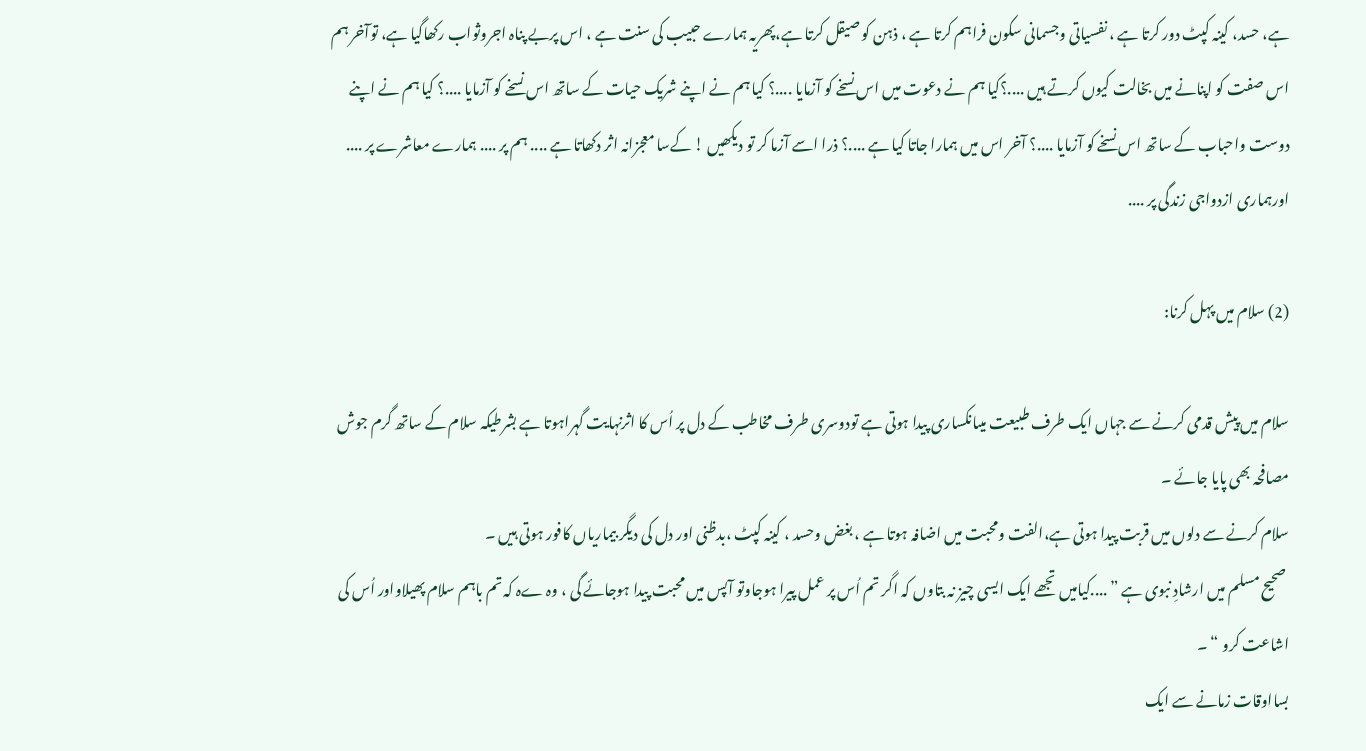ہے، حسد، کينہ کپٹ دور کرتا ہے ، نفسياتی وجسمانی سکون فراہم کرتا ہے ، ذہن کو صيقل کرتا ہے،پھريہ ہمارے حبيب کی سنت ہے ، اس پربے پناہ اجروثواب رکھاگيا ہے، توآخر ہم اس صفت کو اپنانے ميں بخالت کيوں کرتے ہيں ....؟کيا ہم نے دعوت ميں اس نسخے کو آزمايا ....؟ کيا ہم نے اپنے شريک حيات کے ساتھ اس نسخے کو آزمايا ....؟ کيا ہم نے اپنے دوست واحباب کے ساتھ اس نسخے کو آزمايا ....؟ آخر اس ميں ہمارا جاتا کيا ہے ....؟ ذرا اسے آزما کر تو ديکھيں ! کےسا معجزانہ اثر دکھاتا ہے .... ہم پر .... ہمارے معاشرے پر .... اورہماری ازدواجی زندگی پر ....

(2) سلام میں پہل کرنا:

سلام میں پیش قدمی کرنے سے جہاں ایک طرف طبیعت میںانکساری پیدا ہوتی ہے تودوسری طرف مخاطب کے دل پر اُس کا اثرنہایت گہراہوتا ہے بشرطیکہ سلام کے ساتھ گرم جوش مصافحہ بھی پایا جائے ۔
سلام کرنے سے دلوں میں قربت پیدا ہوتی ہے،الفت ومحبت میں اضافہ ہوتا ہے ، بغض وحسد ، کینہ کپٹ ،بدظنی اور دل کی دیگر بیماریاں کافور ہوتی ہیں ۔
 صحيح مسلم میں ارشادِ نبوی ہے ” ....کیامیں تجھے ایک ایسی چیز نہ بتاوں کہ اگر تم اُس پر عمل پیرا ہوجاوتو آپس میں محبت پیدا ہوجائے گی ، وہ ےہ کہ تم باہم سلام پھیلاواور اُس کی اشاعت کرو “ ۔
بسااوقات زمانے سے ایک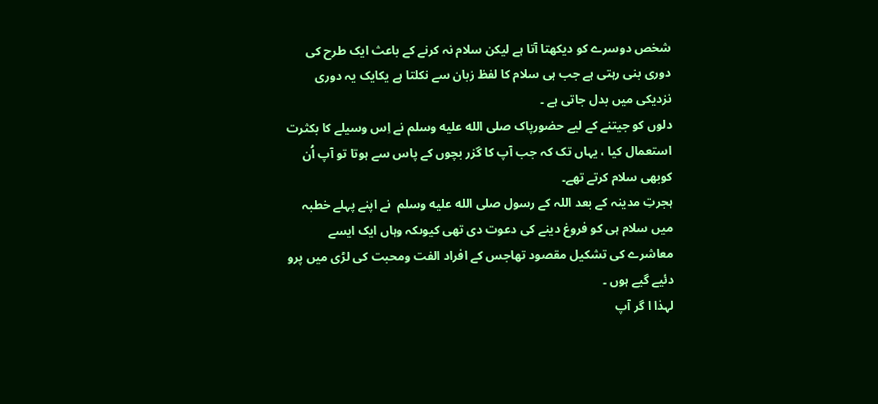شخص دوسرے کو دیکھتا آتا ہے لیکن سلام نہ کرنے کے باعث ایک طرح کی دوری بنی رہتی ہے جب ہی سلام کا لفظ زبان سے نکلتا ہے یکایک یہ دوری نزدیکی میں بدل جاتی ہے ۔
دلوں کو جیتنے کے ليے حضورپاک صلى الله عليه وسلم نے اِس وسیلے کا بکثرت استعمال کیا ، يہاں تک کہ جب آپ کا گزر بچوں کے پاس سے ہوتا تو آپ اُن کوبھی سلام کرتے تھے۔
ہجرتِ مدینہ کے بعد اللہ کے رسول صلى الله عليه وسلم  نے اپنے پہلے خطبہ میں سلام ہی کو فروغ دینے کی دعوت دی تھی کیوںکہ وہاں ایک ایسے معاشرے کی تشکیل مقصود تھاجس کے افراد الفت ومحبت کی لڑی میں پرو دئيے گيے ہوں ۔
لہذا ا گر آپ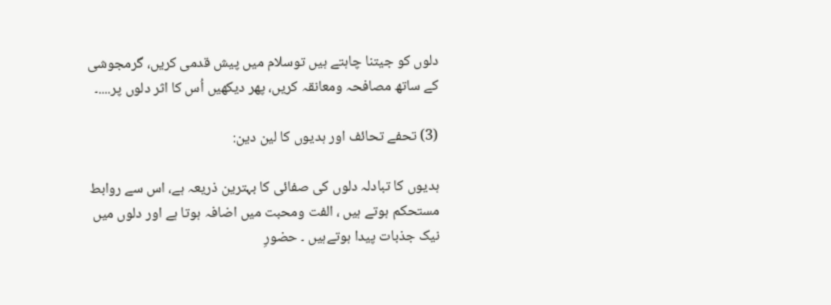دلوں کو جیتنا چاہتے ہیں توسلام میں پیش قدمی کریں، گرمجوشی کے ساتھ مصافحہ ومعانقہ کریں، پھر دیکھیں اُس کا اثر دلوں پر....۔

(3) تحفے تحائف اور ہدیوں کا لین دین:

ہدیوں کا تبادلہ دلوں کی صفائی کا بہترین ذریعہ ہے، اس سے روابط مستحکم ہوتے ہیں ، الفت ومحبت میں اضافہ ہوتا ہے اور دلوں میں نیک جذبات پیدا ہوتےہیں ۔ حضورِ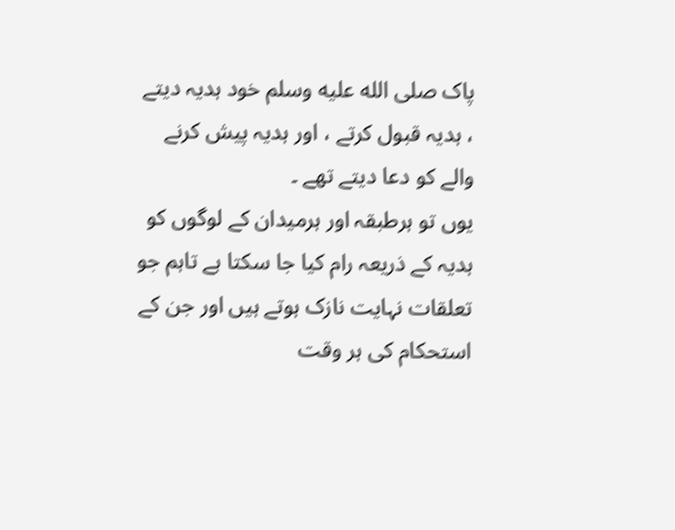پاک صلى الله عليه وسلم خود ہدیہ دیتے ، ہدیہ قبول کرتے ، اور ہدیہ پیش کرنے والے کو دعا دیتے تھے ۔
یوں تو ہرطبقہ اور ہرمیدان کے لوگوں کو ہدیہ کے ذریعہ رام کیا جا سکتا ہے تاہم جو تعلقات نہایت نازک ہوتے ہیں اور جن کے استحکام کی ہر وقت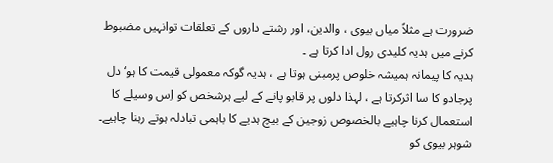ضرورت ہے مثلاً میاں بیوی ، والدین، اور رشتے داروں کے تعلقات توانہیں مضبوط کرنے میں ہديہ کلیدی رول ادا کرتا ہے ۔
ہدیہ کا پیمانہ ہمیشہ خلوص پرمبنی ہوتا ہے ، ہدیہ گوکہ معمولی قیمت کا ہو‘ دل پرجادو کا سا اثرکرتا ہے ، لہذا دلوں پر قابو پانے کے ليے ہرشخص کو اِس وسیلے کا استعمال کرنا چاہيے بالخصوص زوجین کے بیچ ہديے کا باہمی تبادلہ ہوتے رہنا چاہيے۔ شوہر بیوی کو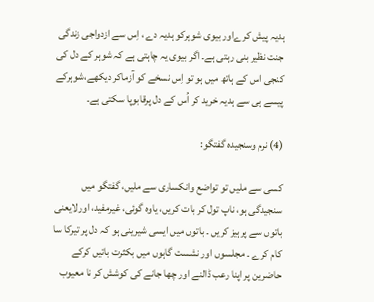ہدیہ پیش کرےاور بیوی شوہرکو ہدیہ دے ، اِس سے ازدواجی زندگی جنت نظیر بنی رہتی ہے۔ اگر بیوی یہ چاہتی ہے کہ شوہر کے دل کی کنجی اس کے ہاتھ میں ہو تو اِس نسخے کو آزماکر ديکھے،شوہرکے پیسے ہی سے ہدیہ خرید کر اُس کے دل پرقابوپا سکتی ہے۔

(4) نرم وسنجیدہ گفتگو:

کسی سے ملیں تو تواضع وانکساری سے ملیں، گفتگو میں سنجیدگی ہو، ناپ تول کر بات کریں، یاوہ گوئی، غیرمفید، اورلایعنی باتوں سے پرہیز کریں ۔ باتوں میں ایسی شیرینی ہو کہ دل پر تیرکا سا کام کرے ۔ مجلسوں اور نشست گاہوں میں بکثرت باتیں کرکے حاضرین پر اپنا رعب ڈالنے اور چھا جانے کی کوشش کر نا معیوب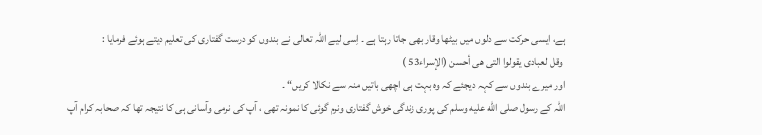ہے، ایسی حرکت سے دلوں میں بیٹھا وقار بھی جاتا رہتا ہے ۔ اِسی ليے اللہ تعالی نے بندوں کو درست گفتاری کی تعلیم دیتے ہوئے فرمایا :
 وقل لعبادی یقولوا التی ھی أحسن (الإسراء53 )
اور میرے بندوں سے کہہ دیجئے کہ وہ بہت ہی اچھی باتیں منہ سے نکالا کریں“ ۔
اللہ کے رسول صلى الله عليه وسلم کی پوری زندگی خوش گفتاری ونرم گوئی کا نمونہ تھی ، آپ کی نرمی وآسانی ہی کا نتیجہ تھا کہ صحابہ کرام آپ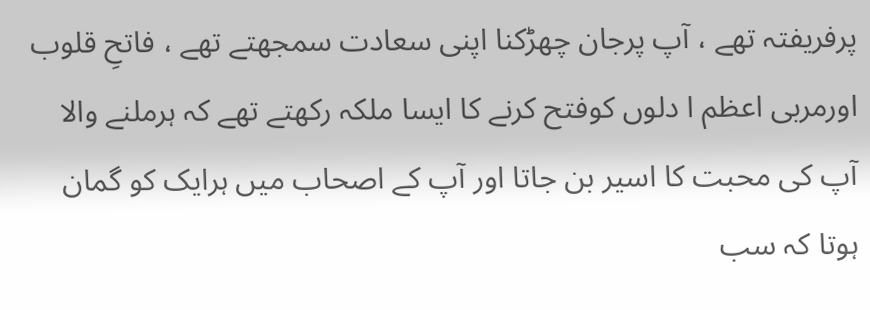پرفریفتہ تھے ، آپ پرجان چھڑکنا اپنی سعادت سمجھتے تھے ، فاتحِ قلوب اورمربی اعظم ا دلوں کوفتح کرنے کا ایسا ملکہ رکھتے تھے کہ ہرملنے والا آپ کی محبت کا اسیر بن جاتا اور آپ کے اصحاب میں ہرایک کو گمان ہوتا کہ سب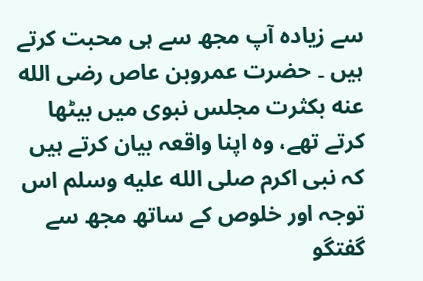سے زیادہ آپ مجھ سے ہی محبت کرتے ہیں ۔ حضرت عمروبن عاص رضى الله عنه بکثرت مجلس نبوی میں بيٹھا کرتے تھے، وہ اپنا واقعہ بیان کرتے ہیں کہ نبی اکرم صلى الله عليه وسلم اس توجہ اور خلوص کے ساتھ مجھ سے گفتگو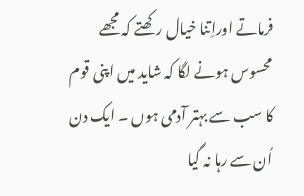فرماتے اوراِتنا خیال رکھتے کہ مجھے محسوس ہونے لگا کہ شاید میں اپنی قوم کا سب سے بہتر آدمی ہوں ۔ ایک دن اُن سے رہا نہ گیا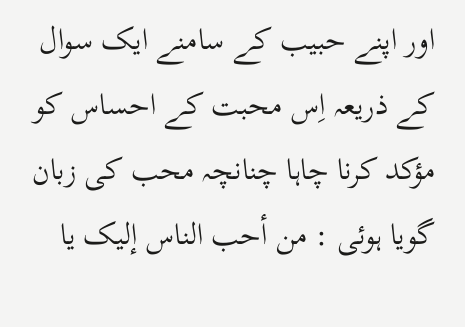اور اپنے حبیب کے سامنے ایک سوال کے ذریعہ اِس محبت کے احساس کو مؤکد کرنا چاہا چنانچہ محب کی زبان گویا ہوئی : من أحب الناس إلیک یا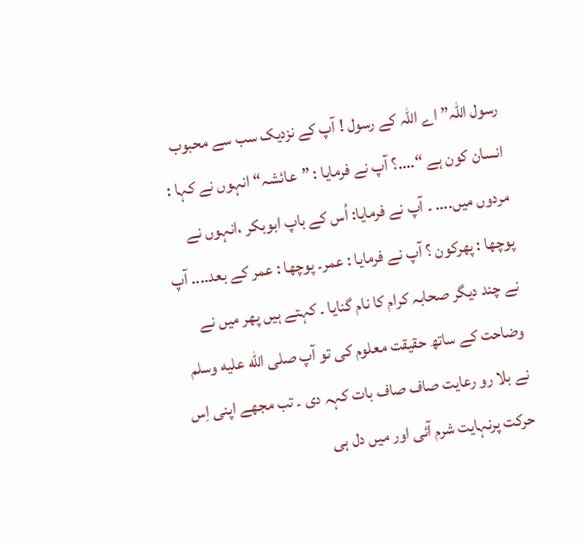رسول اللہ” اے اللہ کے رسول ! آپ کے نزدیک سب سے محبوب انسان کون ہے “....؟ آپ نے فرمایا : ”عائشہ“ انہوں نے کہا : مردوں میں.... ۔ آپ نے فرمایا: اُس کے باپ ابوبکر ،انہوں نے پوچھا : پھرکون ؟ آپ نے فرمایا : عمر۔ پوچھا : عمر کے بعد.... آپ نے چند دیگر صحابہ کرام کا نام گنایا ۔ کہتے ہیں پھر میں نے وضاحت کے ساتھ حقیقت معلوم کی تو آپ صلى الله عليه وسلم نے بلا رو رعایت صاف صاف بات کہہ دی ۔ تب مجھے اپنی اِس حرکت پرنہایت شرم آئی اور میں دل ہی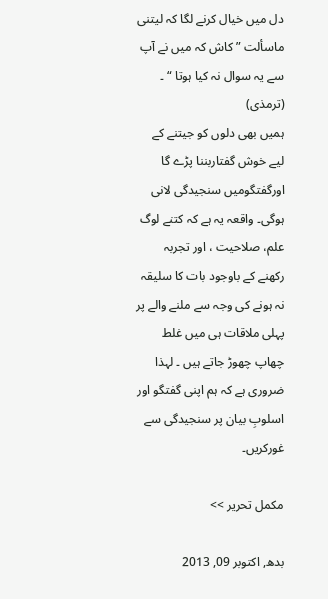دل میں خیال کرنے لگا کہ لیتنی ماسألت ” کاش کہ میں نے آپ سے یہ سوال نہ کیا ہوتا “ ۔ (ترمذی)
ہمیں بھی دلوں کو جیتنے کے ليے خوش گفتاربننا پڑے گا اورگفتگومیں سنجیدگی لانی ہوگی۔ واقعہ یہ ہے کہ کتنے لوگ علم، صلاحیت ، اور تجربہ رکھنے کے باوجود بات کا سلیقہ نہ ہونے کی وجہ سے ملنے والے پر پہلی ملاقات ہی میں غلط چھاپ چھوڑ جاتے ہیں ۔ لہذا ضروری ہے کہ ہم اپنی گفتگو اور اسلوبِ بیان پر سنجیدگی سے غورکریں۔

مکمل تحریر >>

بدھ, اکتوبر 09, 2013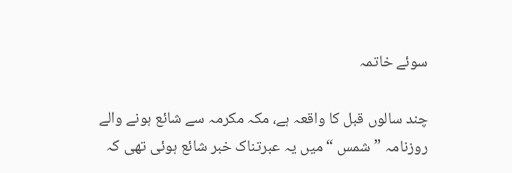سوئے خاتمہ

چند سالوں قبل کا واقعہ ہے، مکہ مکرمہ سے شائع ہونے والے روزنامہ ”شمس “ میں یہ عبرتناک خبر شائع ہوئی تھی کہ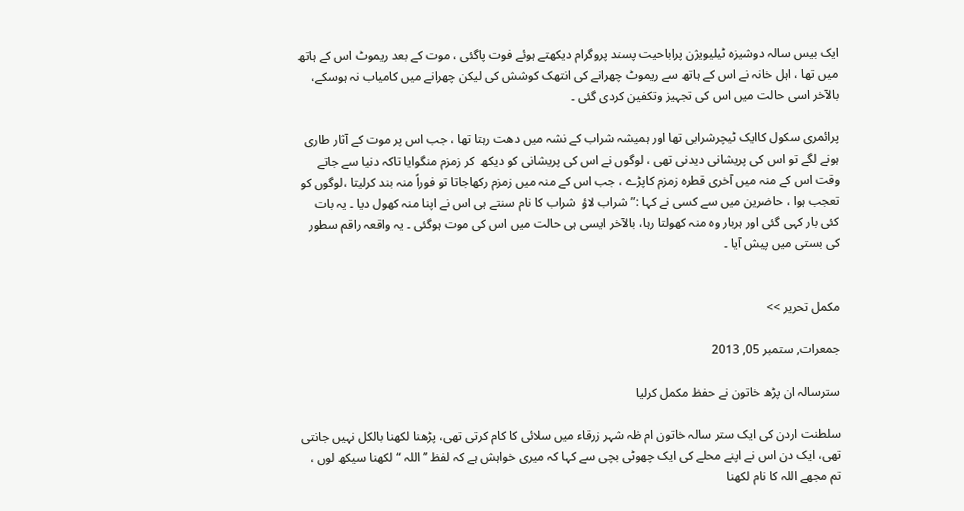ایک بیس سالہ دوشیزہ ٹیلیویژن پراباحیت پسند پروگرام دیکھتے ہوئے فوت پاگئی ، موت کے بعد ریموٹ اس کے ہاتھ  میں تھا ، اہل خانہ نے اس کے ہاتھ سے ریموٹ چھرانے کی انتھک کوشش کی لیکن چھرانے میں کامیاب نہ ہوسکے، بالآخر اسی حالت میں اس کی تجہیز وتکفین کردی گئی ۔

پرائمری سکول کاایک ٹیچرشرابی تھا اور ہمیشہ شراب کے نشہ میں دھت رہتا تھا ، جب اس پر موت کے آثار طاری ہونے لگے تو اس کی پریشانی دیدنی تھی ، لوگوں نے اس کی پریشانی کو دیکھ  کر زمزم منگوایا تاکہ دنیا سے جاتے وقت اس کے منہ میں آخری قطرہ زمزم کاپڑے ، جب اس کے منہ میں زمزم رکھاجاتا تو فوراً منہ بند کرلیتا ،لوگوں کو تعجب ہوا ، حاضرین میں سے کسی نے کہا :” شراب لاؤ  شراب کا نام سنتے ہی اس نے اپنا منہ کھول دیا ۔ یہ بات کئی بار کہی گئی اور ہربار وہ منہ کھولتا رہا، بالآخر ایسی ہی حالت میں اس کی موت ہوگئی ۔ یہ واقعہ راقم سطور کی بستی میں پیش آیا ۔


مکمل تحریر >>

جمعرات, ستمبر 05, 2013

سترسالہ ان پڑھ خاتون نے حفظ مکمل کرلیا

سلطنت اردن کی ایک ستر سالہ خاتون ام طٰہ شہر زرقاء میں سلائی کا کام کرتی تھی، پڑھنا لکھنا بالکل نہیں جانتی تھی، ایک دن اس نے اپنے محلے کی ایک چھوٹی بچی سے کہا کہ میری خواہش ہے کہ لفظ ’’اللہ “ لکھنا سیکھ لوں ، تم مجھے اللہ کا نام لکھنا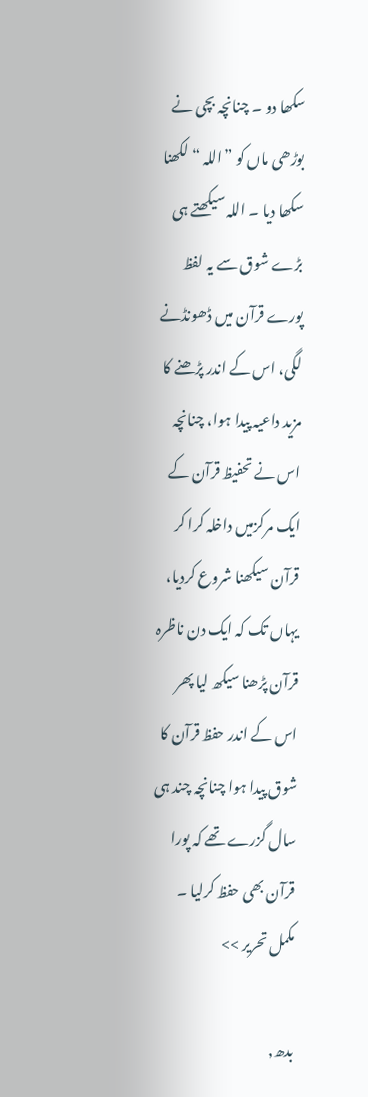سکھا دو ۔ چنانچہ بچی نے بوڑھی ماں کو ”اللہ “ لکھنا سکھا دیا ۔ اللہ سیکھتے ہی بڑے شوق سے یہ لفظ پورے قرآن میں ڈھونڈنے لگی، اس کے اندر پڑھنے کا مزید داعیہ پیدا ہوا، چنانچہ اس نے تحفیظ قرآن کے ایک مرکزمیں داخلہ کرا کر قرآن سیکھنا شروع کردیا، یہاں تک کہ ایک دن ناظرہ قرآن پڑھنا سیکھ لیا پھر اس کے اندر حفظ قرآن کا شوق پیدا ہوا چنانچہ چند ہی سال گزرے تھے کہ پورا قرآن بھی حفظ کرلیا ۔
مکمل تحریر >>

بدھ,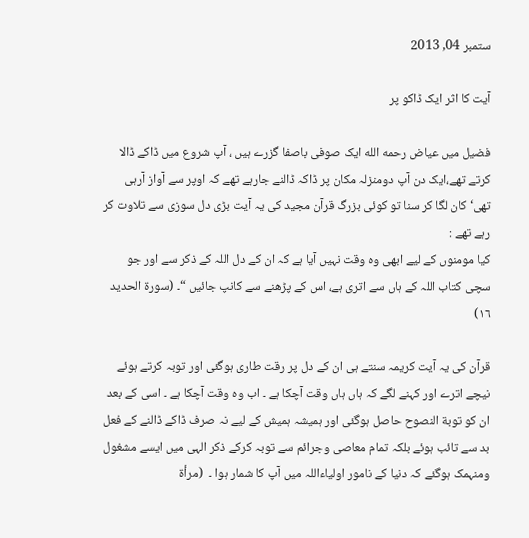ستمبر 04, 2013

آیت کا اثر ایک ڈاکو پر

فضیل میں عیاض رحمه الله ایک صوفی باصفا گزرے ہیں ، آپ شروع میں ڈاکے ڈالا کرتے تھے،ایک دن آپ دومنزلہ مکان پر ڈاکہ ڈالنے جارہے تھے کہ اوپر سے آواز آرہی تھی‘ کان لگا کر سنا تو کوئی بزرگ قرآن مجید کی یہ آیت بڑی دل سوزی سے تلاوت کر رہے تھے :
کیا مومنوں کے لیے ابھی وہ وقت نہیں آیا ہے کہ ان کے دل اللہ کے ذکر سے اور جو سچی کتاب اللہ کے ہاں سے اتری ہے، اس کے پڑھنے سے کانپ جائیں “۔ (سورة الحدید ١٦)

قرآن کی یہ آیت کریمہ سنتے ہی ان کے دل پر رقت طاری ہوگئی اور توبہ کرتے ہوئے نیچے اترے اور کہنے لگے کہ ہاں ہاں وقت آچکا ہے ۔ اب وہ وقت آچکا ہے ۔ اسی کے بعد ان کو توبة النصوح حاصل ہوگئی اور ہمیشہ ہمیش کے لیے نہ صرف ڈاکے ڈالنے کے فعل بد سے تائب ہوئے بلکہ تمام معاصی وجرائم سے توبہ کرکے ذکر الہی میں ایسے مشغول ومنہمک ہوگئے کہ دنیا کے نامور اولیاءاللہ میں آپ کا شمار ہوا ۔  (مرأة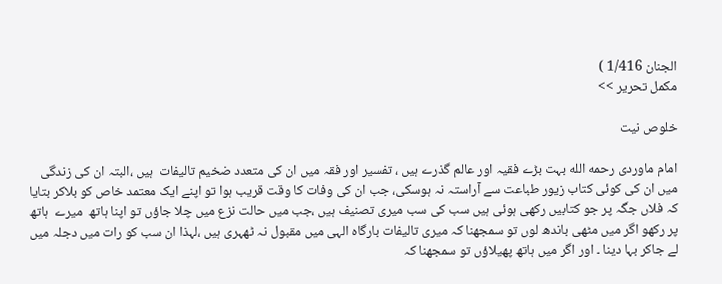الجنان 1/416 )
مکمل تحریر >>

خلوص نیت

امام ماوردی رحمه الله بہت بڑے فقیہ اور عالم گذرے ہیں ، تفسیر اور فقہ میں ان کی متعدد ضخیم تالیفات  ہیں ،البتہ ان کی زندگی میں ان کی کوئی کتاب زیور طباعت سے آراستہ نہ ہوسکی، جب ان کی وفات کا وقت قریب ہوا تو اپنے ایک معتمد خاص کو بلاکر بتایا کہ فلاں جگہ پر جو کتابیں رکھی ہوئی ہیں سب کی سب میری تصنیف ہیں ،جب میں حالت نزع میں چلا جاؤں تو اپنا ہاتھ  میرے  ہاتھ  پر رکھو اگر میں مٹھی باندھ لوں تو سمجھنا کہ میری تالیفات بارگاہ الہی میں مقبول نہ ٹھہری ہیں ،لہذا ان سب کو رات میں دجلہ میں لے جاکر بہا دینا ۔ اور اگر میں ہاتھ پھیلاؤں تو سمجھنا کہ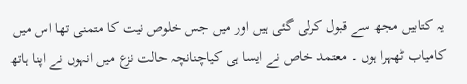یہ کتابیں مجھ سے قبول کرلی گئی ہیں اور میں جس خلوص نیت کا متمنی تھا اس میں کامیاب ٹھہرا ہوں ۔ معتمد خاص نے ایسا ہی کیاچنانچہ حالت نزع میں انہوں نے اپنا ہاتھ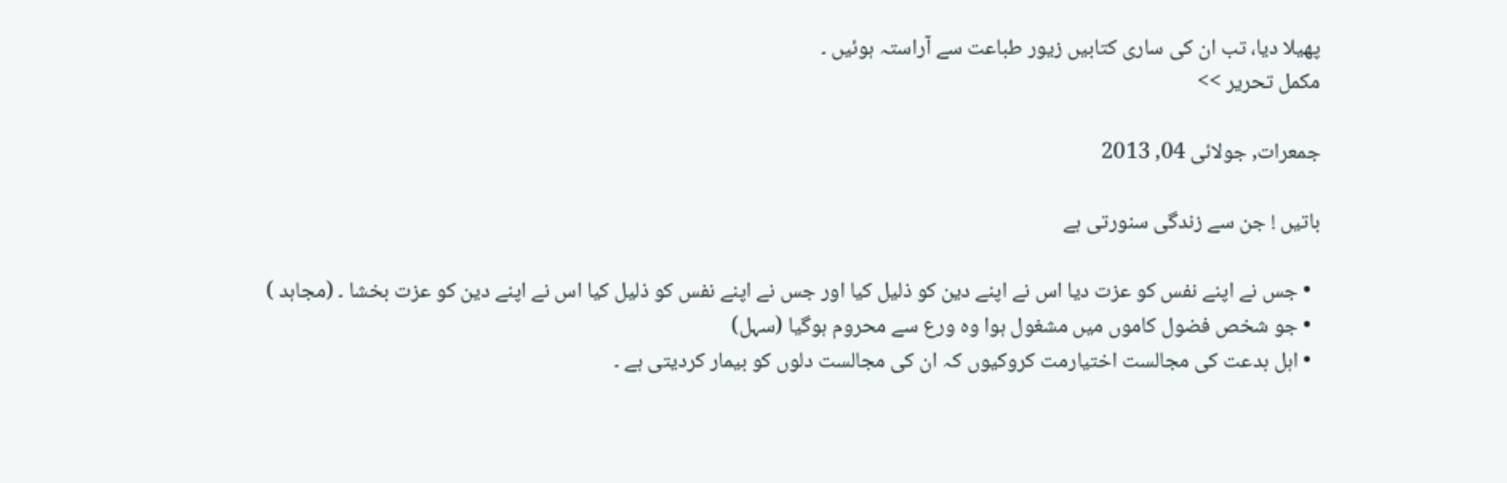پھیلا دیا، تب ان کی ساری کتابیں زیور طباعت سے آراستہ ہوئیں ۔
مکمل تحریر >>

جمعرات, جولائی 04, 2013

باتیں ! جن سے زندگی سنورتی ہے

  • جس نے اپنے نفس کو عزت دیا اس نے اپنے دین کو ذلیل کیا اور جس نے اپنے نفس کو ذلیل کیا اس نے اپنے دین کو عزت بخشا ۔ (مجاہد )
  • جو شخص فضول کاموں میں مشغول ہوا وہ ورع سے محروم ہوگیا (سہل)
  • اہل بدعت کی مجالست اختیارمت کروکیوں کہ ان کی مجالست دلوں کو بیمار کردیتی ہے ۔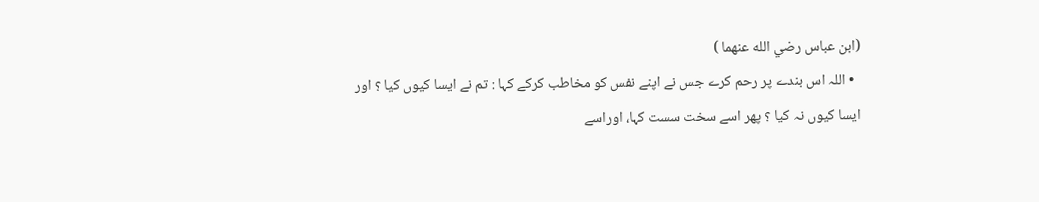(ابن عباس رضي الله عنهما )
  • اللہ اس بندے پر رحم کرے جس نے اپنے نفس کو مخاطب کرکے کہا : تم نے ایسا کیوں کیا ؟ اور ایسا کیوں نہ کیا ؟ پھر اسے سخت سست کہا، اوراسے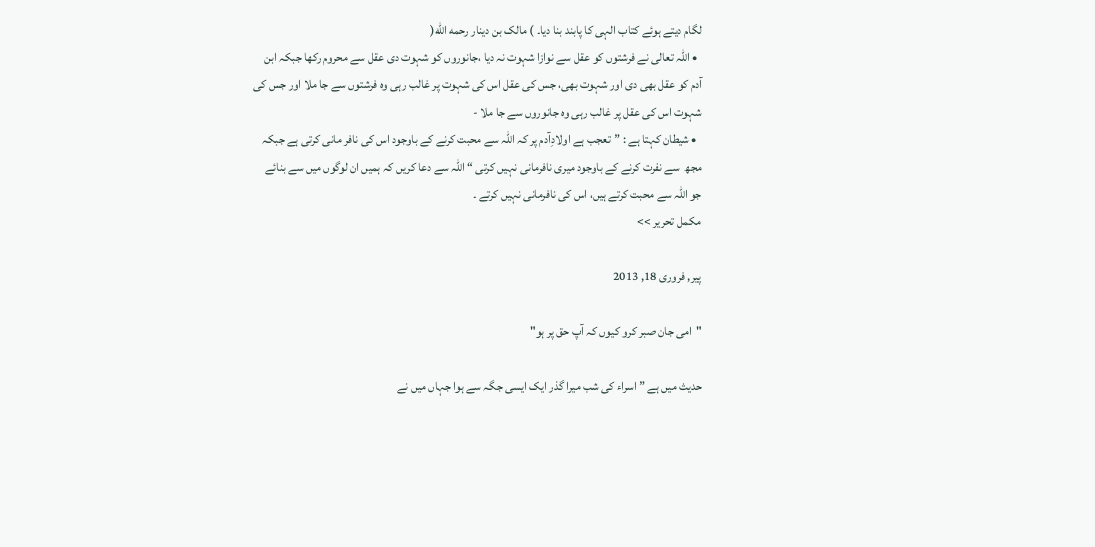لگام دیتے ہوئے کتاب الہی کا پابند بنا دیا۔ ) مالک بن دینار رحمه الله(
  • اللہ تعالی نے فرشتوں کو عقل سے نوازا شہوت نہ دیا ،جانوروں کو شہوت دی عقل سے محروم رکھا جبکہ ابن آدم کو عقل بھی دی اور شہوت بھی، جس کی عقل اس کی شہوت پر غالب رہی وہ فرشتوں سے جا ملا اور جس کی شہوت اس کی عقل پر غالب رہی وہ جانوروں سے جا ملا -
  • شیطان کہتا ہے : ”تعجب ہے اولادِآدم پر کہ اللہ سے محبت کرنے کے باوجود اس کی نافر مانی کرتی ہے جبکہ مجھ  سے نفرت کرنے کے باوجود میری نافرمانی نہیں کرتی “ اللہ سے دعا کریں کہ ہمیں ان لوگوں میں سے بنائے جو اللہ سے محبت کرتے ہیں، اس کی نافرمانی نہیں کرتے ۔
مکمل تحریر >>

پیر, فروری 18, 2013

"امی جان صبر کرو کيوں کہ آپ حق پر ہو"

حديث ميں ہے ” اسراء کی شب ميرا گذر ايک ايسی جگہ سے ہوا جہاں ميں نے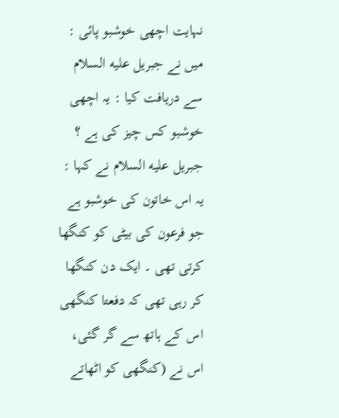نہايت اچھی خوشبو پائی : ميں نے جبريل عليه السلام سے دريافت کيا : يہ اچھی خوشبو کس چيز کی ہے ؟ جبريل عليه السلام نے کہا : يہ اس خاتون کی خوشبو ہے جو فرعون کی بيٹی کو کنگها کرتی تھی ۔ ايک دن کنگھا کر رہی تھی کہ دفعتا کنگھی اس کے ہاتھ سے گر گئی، اس نے (کنگھی کو اٹھاتے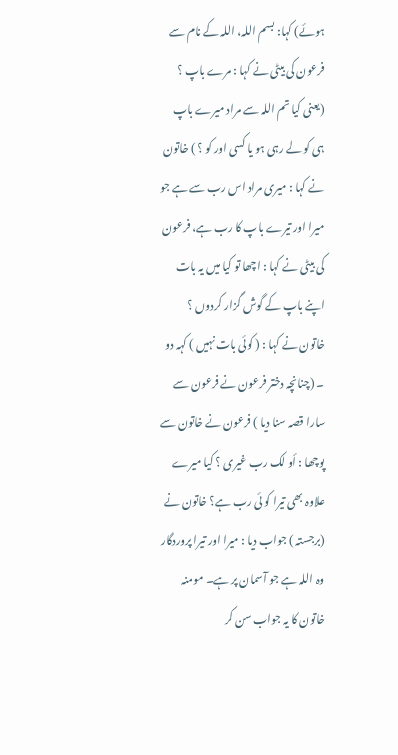ہوئے) کہا: بسم اللہ، اللہ کے نام سے فرعون کی بيٹی نے کہا : مرے باپ ؟ (يعنی کيا تم اللہ سے مراد ميرے باپ ہی کو لے رہی ہو يا کسی اور کو ؟ ) خاتون نے کہا : ميری مراد اس رب سے ہے جو ميرا اور تيرے باپ کا رب ہے، فرعون کی بيٹی نے کہا : اچھا تو کيا ميں يہ بات اپنے باپ کے گوش گزار کردوں ؟ خاتون نے کہا : ( کوئی بات نہيں ) کہہ دو ۔ (چنانچہ دختر فرعون نے فرعون سے سارا قصہ سنا ديا ) فرعون نے خاتون سے پوچھا : أو لک رب غيری ؟ کيا ميرے علاوہ بھی تيرا کو ئی رب ہے؟ خاتون نے (برجستہ ) جواب ديا : ميرا اور تيرا پروردگار وہ اللہ ہے جو آسمان پر ہے۔ مومنہ خاتون کا يہ جواب سن کر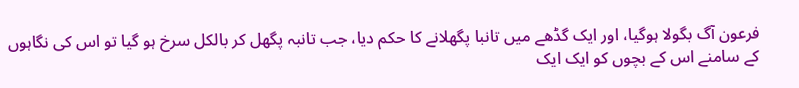فرعون آگ بگولا ہوگيا، اور ايک گڈھے ميں تانبا پگھلانے کا حکم ديا، جب تانبہ پگھل کر بالکل سرخ ہو گيا تو اس کی نگاہوں کے سامنے اس کے بچوں کو ايک ايک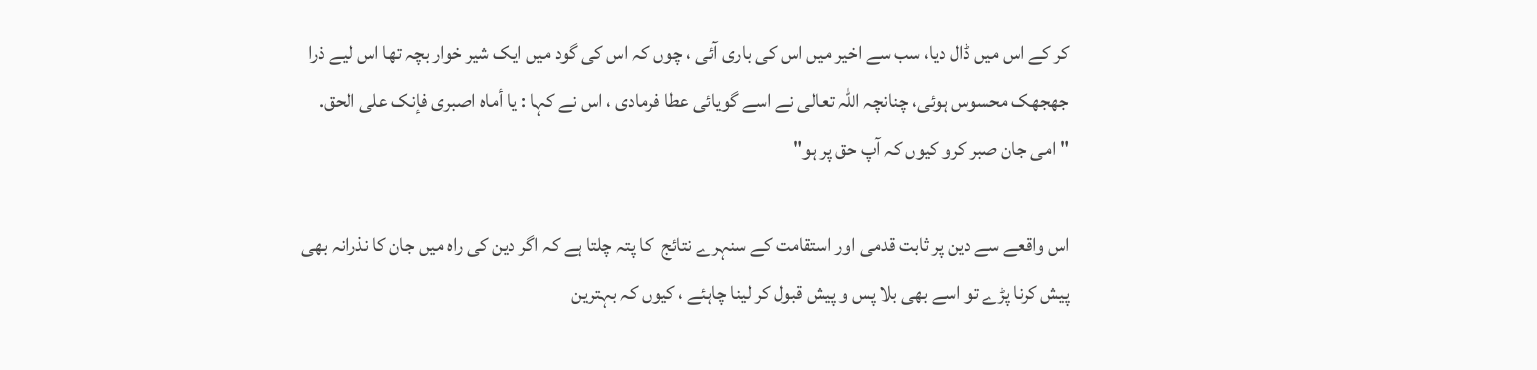کر کے اس ميں ڈال ديا، سب سے اخير ميں اس کی باری آئی ، چوں کہ اس کی گود ميں ايک شير خوار بچہ تھا اس ليے ذرا جھجھک محسوس ہوئی، چنانچہ اللہ تعالی نے اسے گويائی عطا فرمادی ، اس نے کہا : يا أماہ اصبری فإنک علی الحق. "امی جان صبر کرو کيوں کہ آپ حق پر ہو"

اس واقعے سے دين پر ثابت قدمی اور استقامت کے سنہرے نتائج  کا پتہ چلتا ہے کہ اگر دين کی راہ ميں جان کا نذرانہ بھی پيش کرنا پڑے تو اسے بھی بلا پس و پيش قبول کر لينا چاہئے ، کيوں کہ بہترين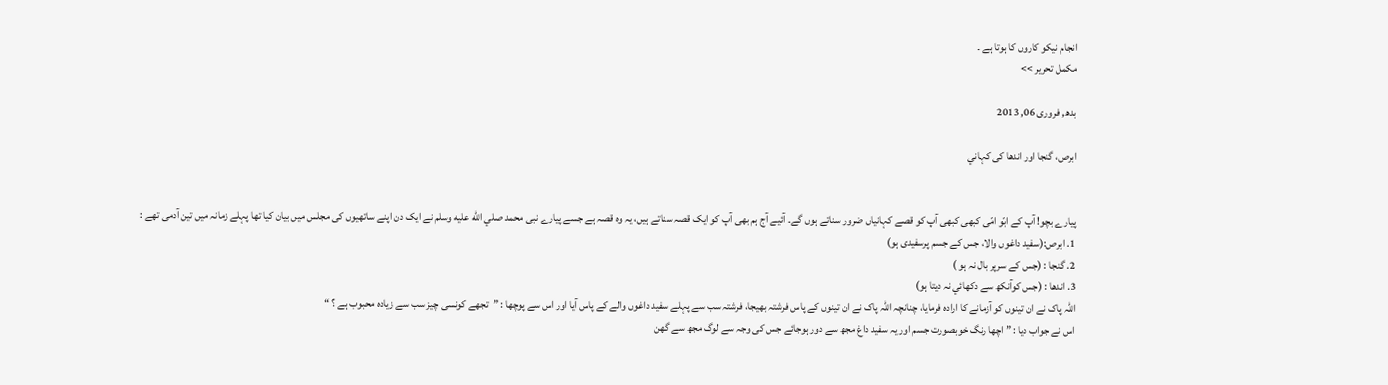انجام نيکو کاروں کا ہوتا ہے ۔
مکمل تحریر >>

بدھ, فروری 06, 2013

ابرص، گنجا اور اندھا كى کہاني


پيارے بچو! آپ کے ابّو امّی کبھی کبھی آپ کو قصے کہانياں ضرور سناتے ہوں گے۔ آئيے آج ہم بھی آپ کو ايک قصہ سناتے ہيں، يہ وہ قصہ ہے جسے پيارے نبی محمد صلي الله عليه وسلم نے ايک دن اپنے ساتھيوں کی مجلس ميں بيان کيا تھا پہلے زمانہ ميں تين آدمی تھے :
1. ابرص:(سفيد داغوں والا، جس کے جسم پرسفيدی ہو)
2. گنجا : (جس کے سرپر بال نہ ہو )
3. اندھا : (جس كوآنكھ سے دكهائي نہ ديتا ہو)
اللہ پاک نے ان تينوں کو آزمانے کا ارادہ فرمايا، چنانچہ اللہ پاک نے ان تينوں کے پاس فرشتہ بھيجا، فرشتہ سب سے پہلے سفيد داغوں والے کے پاس آيا اور اس سے پوچھا : ”تجھے کونسی چيز سب سے زيادہ محبوب ہے ؟ “
اس نے جواب ديا : ” اچھا رنگ خوبصورت جسم اور يہ سفيد داغ مجھ سے دور ہوجائے جس کی وجہ سے لوگ مجھ سے گھن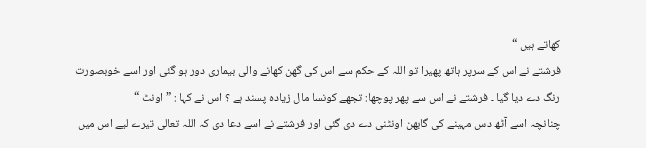کھاتے ہيں “
فرشتے نے اس کے سرپر ہاتھ پھيرا تو اللہ کے حکم سے اس کی گھن کھانے والی بيماری دور ہو گئی اور اسے خوبصورت رنگ دے ديا گيا ۔ فرشتے نے اس سے پھر پوچھا: تجھے کونسا مال زيادہ پسند ہے ؟ اس نے کہا : ”اونٹ “
چنانچہ اسے آٹھ دس مہينے کی گابھن اونٹنی دے دی گئی اور فرشتے نے اسے دعا دی کہ اللہ تعالی تيرے ليے اس ميں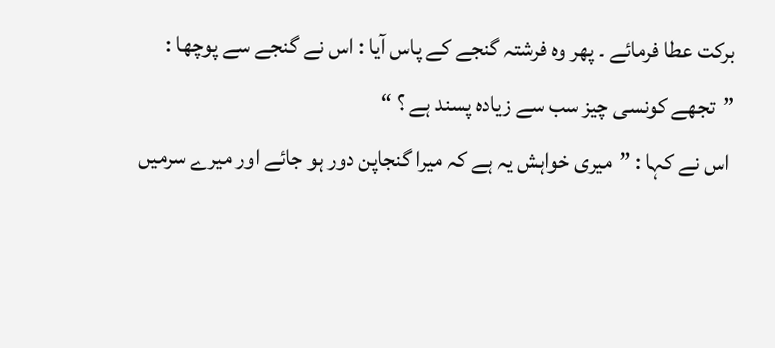برکت عطا فرمائے ۔ پھر وہ فرشتہ گنجے کے پاس آيا : اس نے گنجے سے پوچھا : ”تجھے کونسی چيز سب سے زيادہ پسند ہے ؟ “
 اس نے کہا : ”ميری خواہش يہ ہے کہ ميرا گنجاپن دور ہو جائے اور ميرے سرميں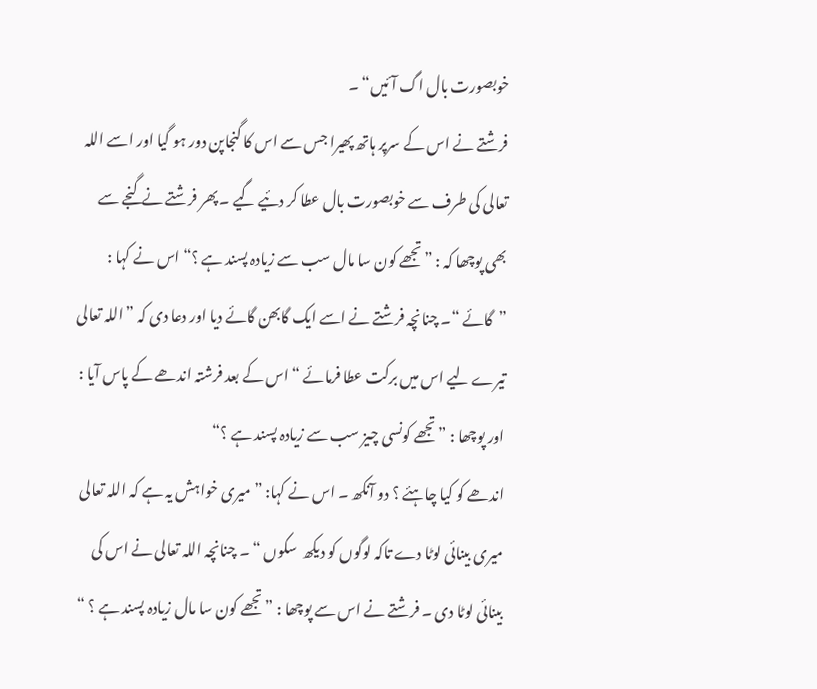خوبصورت بال اگ آئيں“ ۔
فرشتے نے اس کے سرپر ہاتھ پھيرا جس سے اس کا گنجاپن دور ہو گيا اور اسے اللہ تعالی کی طرف سے خوبصورت بال عطا کر دئيے گيے ۔ پھر فرشتے نے گنجے سے بھی پوچھا کہ : ”تجھے کون سا مال سب سے زيادہ پسند ہے ؟“ اس نے کہا : ”گائے “۔ چنانچہ فرشتے نے اسے ايک گابھن گائے ديا اور دعا دی کہ ”اللہ تعالی تيرے ليے اس ميں برکت عطا فرمائے “ اس کے بعد فرشتہ اندھے کے پاس آيا : اور پوچھا : ”تجھے کونسی چيز سب سے زيادہ پسند ہے ؟“
اندھے کو کيا چاہئے ؟ دو آنکھ ۔ اس نے کہا: ”ميری خواہش يہ ہے کہ اللہ تعالی ميری بينائی لوٹا دے تاکہ لوگوں کو ديکھ  سکوں “ ۔ چنانچہ اللہ تعالی نے اس کی بينائی لوٹا دی ۔ فرشتے نے اس سے پوچھا : ”تجھے کون سا مال زيادہ پسند ہے ؟ “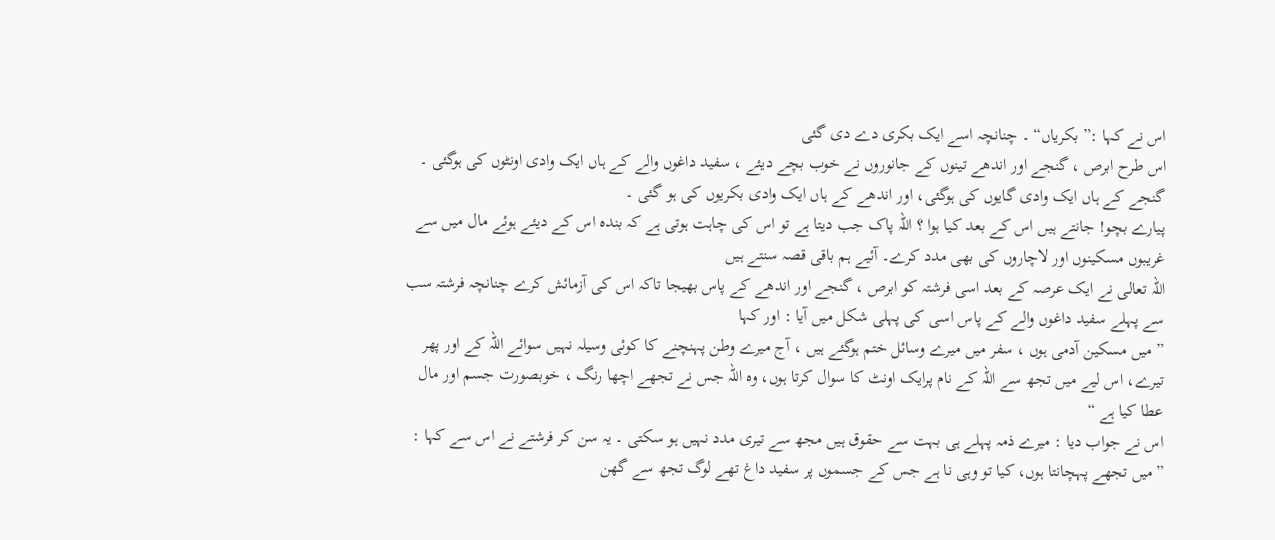اس نے کہا :” بکرياں“ ۔ چنانچہ اسے ايک بکری دے دی گئی
اس طرح ابرص ، گنجے اور اندھے تينوں کے جانوروں نے خوب بچے ديئے ، سفيد داغوں والے کے ہاں ايک وادی اونٹوں کی ہوگئی ۔ گنجے کے ہاں ايک وادی گايوں کی ہوگئی، اور اندھے کے ہاں ايک وادی بکريوں کی ہو گئی ۔
پيارے بچو! جانتے ہيں اس کے بعد کيا ہوا ؟ اللہ پاک جب ديتا ہے تو اس کی چاہت ہوتی ہے کہ بندہ اس کے ديئے ہوئے مال ميں سے غريبوں مسکينوں اور لاچاروں کی بھی مدد کرے۔ آئيے ہم باقی قصہ سنتے ہيں
اللہ تعالی نے ايک عرصہ کے بعد اسی فرشتہ کو ابرص ، گنجے اور اندھے کے پاس بھيجا تاکہ اس کی آزمائش کرے چنانچہ فرشتہ سب سے پہلے سفيد داغوں والے کے پاس اسی کی پہلی شکل ميں آيا : اور کہا
” ميں مسکين آدمی ہوں ، سفر ميں ميرے وسائل ختم ہوگئے ہيں ، آج ميرے وطن پہنچنے کا کوئی وسيلہ نہيں سوائے اللہ کے اور پھر تيرے، اس ليے ميں تجھ سے اللہ کے نام پرايک اونٹ کا سوال کرتا ہوں، وہ اللہ جس نے تجھے اچھا رنگ ، خوبصورت جسم اور مال عطا کيا ہے “
اس نے جواب ديا : ميرے ذمہ پہلے ہی بہت سے حقوق ہيں مجھ سے تيری مدد نہيں ہو سکتی ۔ يہ سن کر فرشتے نے اس سے کہا : ”ميں تجھے پہچانتا ہوں، کيا تو وہی نا ہے جس کے جسموں پر سفيد داغ تھے لوگ تجھ سے گھن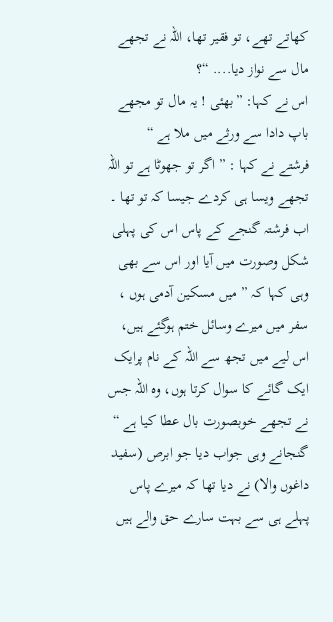کھاتے تھے، تو فقير تھا، اللہ نے تجھے مال سے نواز ديا.... “؟
اس نے کہا: ”بھئی ! يہ مال تو مجھے باپ دادا سے ورثے ميں ملا ہے “
فرشتے نے کہا : ” اگر تو جھوٹا ہے تو اللہ تجھے ويسا ہی کردے جيسا کہ تو تھا ۔ اب فرشتہ گنجے کے پاس اس کی پہلی شکل وصورت ميں آيا اور اس سے بھی وہی کہا کہ ” ميں مسکين آدمی ہوں ، سفر ميں ميرے وسائل ختم ہوگئے ہيں، اس ليے ميں تجھ سے اللہ کے نام پرايک ايک گائے کا سوال کرتا ہوں، وہ اللہ جس نے تجھے خوبصورت بال عطا کيا ہے “
گنجانے وہی جواب ديا جو ابرص (سفيد داغوں والا) نے ديا تھا کہ ميرے پاس پہلے ہی سے بہت سارے حق والے ہيں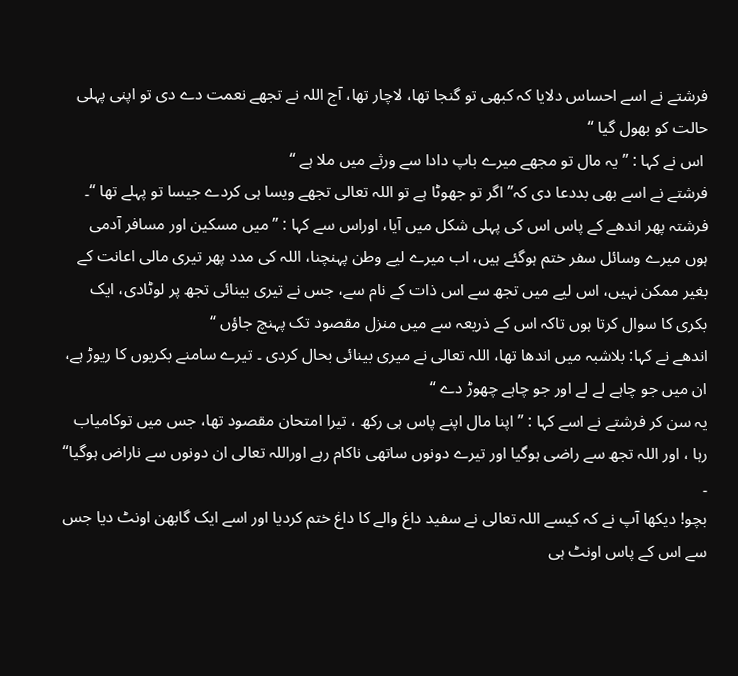فرشتے نے اسے احساس دلايا کہ کبھی تو گنجا تھا، لاچار تھا، آج اللہ نے تجھے نعمت دے دی تو اپنی پہلی حالت کو بھول گيا “
 اس نے کہا : ” يہ مال تو مجھے ميرے باپ دادا سے ورثے ميں ملا ہے “
فرشتے نے اسے بھی بددعا دی کہ” اگر تو جھوٹا ہے تو اللہ تعالی تجھے ويسا ہی کردے جيسا تو پہلے تھا “۔
فرشتہ پھر اندھے کے پاس اس کی پہلی شکل ميں آيا، اوراس سے کہا : ”ميں مسکين اور مسافر آدمی ہوں ميرے وسائل سفر ختم ہوگئے ہيں، اب ميرے ليے وطن پہنچنا، اللہ کی مدد پھر تيری مالی اعانت کے بغير ممکن نہيں، اس ليے ميں تجھ سے اس ذات کے نام سے، جس نے تيری بينائی تجھ پر لوٹادی، ايک بکری کا سوال کرتا ہوں تاکہ اس کے ذريعہ سے ميں منزل مقصود تک پہنچ جاؤں “
اندھے نے کہا: بلاشبہ ميں اندھا تھا، اللہ تعالی نے ميری بينائی بحال کردی ۔ تيرے سامنے بکريوں کا ريوڑ ہے، ان ميں جو چاہے لے لے اور جو چاہے چھوڑ دے “
يہ سن کر فرشتے نے اسے کہا : ” اپنا مال اپنے پاس ہی رکھ ، تيرا امتحان مقصود تھا، جس ميں توکامياب رہا ، اور اللہ تجھ سے راضی ہوگيا اور تيرے دونوں ساتھی ناکام رہے اوراللہ تعالی ان دونوں سے ناراض ہوگيا“ ۔
بچو! ديکھا آپ نے کہ کيسے اللہ تعالی نے سفيد داغ والے کا داغ ختم کرديا اور اسے ايک گابھن اونٹ ديا جس سے اس کے پاس اونٹ ہی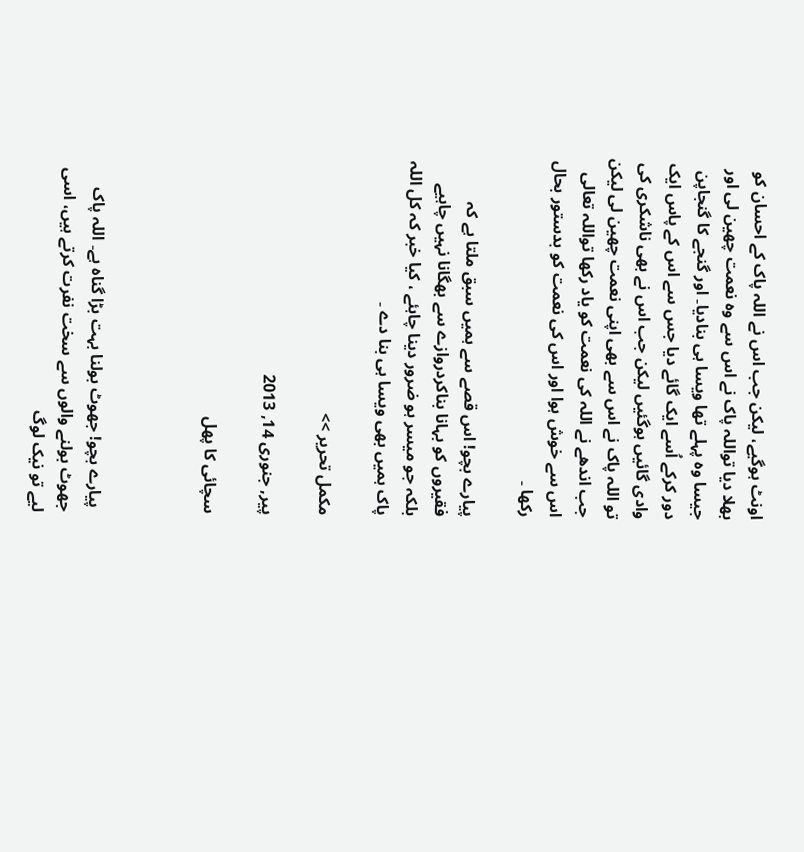اونٹ ہوگيے، ليکن جب اس نے اللہ پاک کے احسان کو بھلا ديا تواللہ پاک نے اس سے وہ نعمت چھين لی اور جيسا وہ پہلے تھا ويسا ہی بناديا۔ اور گنجے کا گنجاپن دور کرکے اُسے ايک گائے ديا جس سے اس کے پاس ايک وادی گائيں ہوگئيں ليکن جب اس نے بھی ناشکری کی تو اللہ پاک نے اس سے بھی اپنی نعمت چھين لی ليکن جب اندھے نے اللہ کی نعمت کو ياد رکھا تواللہ تعالی اس سے خوش ہوا اور اس کی نعمت کو بدستور بحال رکھا ۔

پيارے بچو! اس قصے سے ہميں سبق ملتا ہے کہ فقيروں کو بہانا بناکردروازے سے بھگانا نہيں چاہيے بلکہ جو ميسر ہو ضرور دينا چاہئے ، کيا خبر کہ کل اللہ پاک ہميں بھی ويسا ہی بنا دے ۔

مکمل تحریر >>

پیر, جنوری 14, 2013

سچائی کا پھل



 پيارے بچو! جھوٹ بولنا بہت بڑا گناہ ہے۔ اللہ پاک جھوٹ بولنے والوں سے سخت نفرت کرتے ہيں، اسی ليے تو نيک لوگ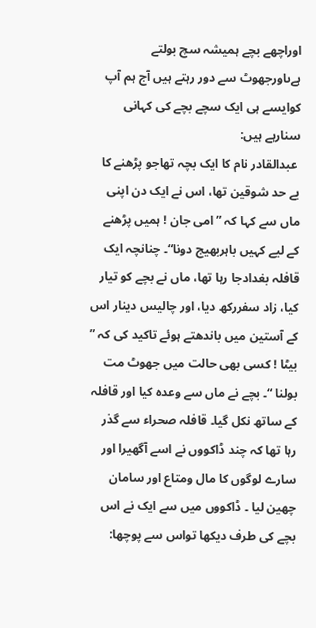اوراچھے بچے ہميشہ سچ بولتے ہےںاورجھوٹ سے دور رہتے ہيں آج ہم آپ کوايسے ہی ايک سچے بچے کی کہانی سنارہے ہيں:
 عبدالقادر نام کا ايک بچہ تھاجو پڑھنے کا بے حد شوقين تھا، اس نے ايک دن اپنی ماں سے کہا کہ ” امی جان ! ہميں پڑھنے کے ليے کہيں باہربھيج دونا“۔ چنانچہ ايک قافلہ بغدادجا رہا تھا، ماں نے بچے کو تيار کيا، زاد سفررکھ ديا، اور چاليس دينار اس کے آستين ميں باندھتے ہوئے تاکيد کی کہ ” بيٹا ! کسی بھی حالت ميں جھوٹ مت بولنا “۔ بچے نے ماں سے وعدہ کيا اور قافلہ کے ساتھ نکل گيا۔ قافلہ صحراء سے گذر رہا تھا کہ چند ڈاکووں نے اسے آگھيرا اور سارے لوگوں کا مال ومتاع اور سامان چھين ليا ۔ ڈاکووں ميں سے ايک نے اس بچے کی طرف ديکھا تواس سے پوچھا: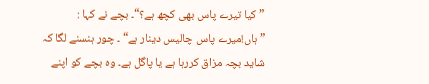”کيا تيرے پاس بھی کچھ ہے؟“۔ بچے نے کہا : ”ہاں!ميرے پاس چاليس دينار ہے“ ۔ چور ہنسنے لگا کہ شايد بچہ مزاق کررہا ہے يا پاگل ہے۔ وہ بچے کو اپنے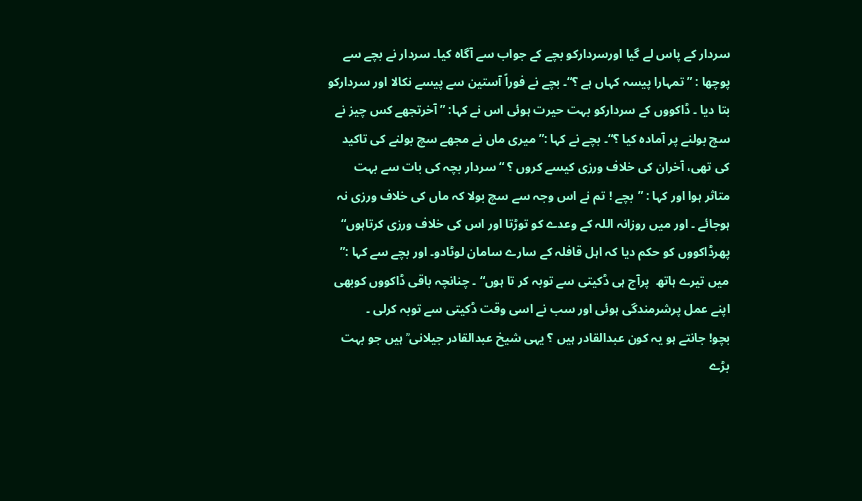سردار کے پاس لے گيا اورسردارکو بچے کے جواب سے آگاہ کيا۔ سردار نے بچے سے پوچھا : ”تمہارا پيسہ کہاں ہے ؟“۔ بچے نے فوراً آستين سے پيسے نکالا اور سردارکو بتا ديا ۔ ڈاکووں کے سردارکو بہت حيرت ہوئی اس نے کہا: ” آخرتجھے کس چيز نے سچ بولنے پر آمادہ کيا ؟“۔ بچے نے کہا :” ميری ماں نے مجھے سچ بولنے کی تاکيد کی تھی، آخران کی خلاف ورزی کيسے کروں ؟ “ سردار بچہ کی بات سے بہت متاثر ہوا اور کہا : ”بچے ! تم نے اس وجہ سے سچ بولا کہ ماں کی خلاف ورزی نہ ہوجائے ۔ اور ميں روزانہ اللہ کے وعدے کو توڑتا اور اس کی خلاف ورزی کرتاہوں“ پھرڈاکووں کو حکم ديا کہ اہل قافلہ کے سارے سامان لوٹادو۔ اور بچے سے کہا :” ميں تيرے ہاتھ  پرآج ہی ڈکيتی سے توبہ کر تا ہوں“ ۔ چنانچہ باقی ڈاکووں کوبھی اپنے عمل پرشرمندگی ہوئی اور سب نے اسی وقت ڈکيتی سے توبہ کرلی ۔
بچو! جانتے ہو يہ کون عبدالقادر ہيں ؟ يہی شيخ عبدالقادر جيلانی ؒ ہيں جو بہت بڑے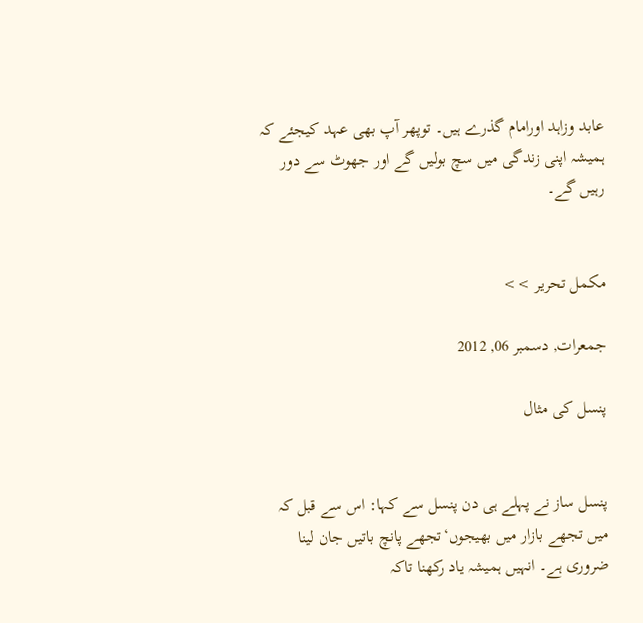عابد وزاہد اورامام گذرے ہيں۔ توپھر آپ بھی عہد کيجئے کہ ہميشہ اپنی زندگی ميں سچ بوليں گے اور جھوٹ سے دور رہيں گے۔


مکمل تحریر >>

جمعرات, دسمبر 06, 2012

پنسل کی مثال


پنسل ساز نے پہلے ہی دن پنسل سے کہا: اس سے قبل کہ میں تجھے بازار میں بھیجوں‘تجھے پانچ باتیں جان لینا ضروری ہے۔ انہیں ہمیشہ یاد رکھنا تاکہ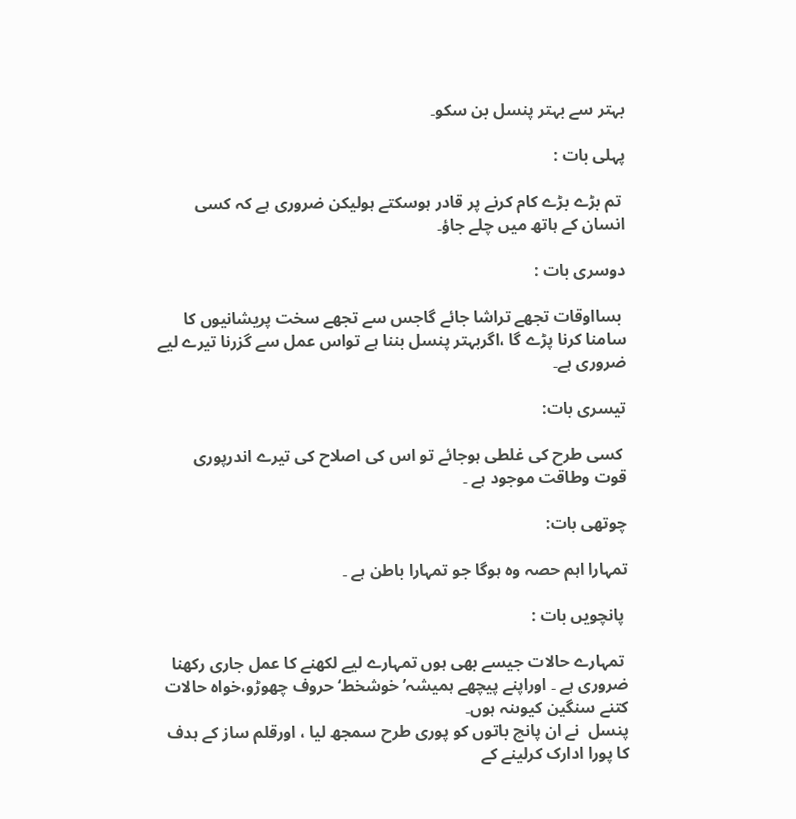بہتر سے بہتر پنسل بن سکو۔

پہلی بات :

 تم بڑے بڑے کام کرنے پر قادر ہوسکتے ہولیکن ضروری ہے کہ کسی انسان کے ہاتھ میں چلے جاؤ۔

دوسری بات :

 بسااوقات تجھے تراشا جائے گاجس سے تجھے سخت پریشانیوں کا سامنا کرنا پڑے گا ،اگربہتر پنسل بننا ہے تواس عمل سے گزرنا تیرے لیے ضروری ہے۔

تیسری بات:

 کسی طرح کی غلطی ہوجائے تو اس کی اصلاح کی تیرے اندرپوری قوت وطاقت موجود ہے ۔

چوتھی بات:

تمہارا اہم حصہ وہ ہوگا جو تمہارا باطن ہے ۔

 پانچویں بات :

 تمہارے حالات جیسے بھی ہوں تمہارے لیے لکھنے کا عمل جاری رکھنا ضروری ہے ۔ اوراپنے پیچھے ہمیشہ’ خوشخط‘ حروف چھوڑو،خواہ حالات کتنے سنگین کیوںنہ ہوں۔
پنسل  نے ان پانچ باتوں کو پوری طرح سمجھ لیا ، اورقلم ساز کے ہدف کا پورا ادارک کرلینے کے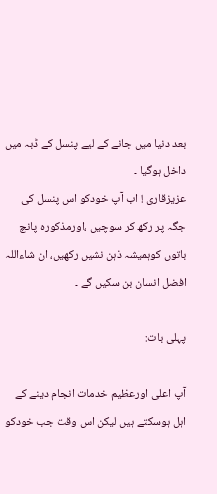بعد دنیا میں جانے کے لیے پنسل کے ڈبہ میں داخل ہوگیا ۔
عزیزقاری ! اب آپ خودکو اس پنسل کی جگہ پر رکھ کر سوچیں ،اورمذکورہ پانچ باتوں کوہمیشہ ذہن نشیں رکھیں، ان شاءاللہ افضل انسان بن سکیں گے ۔

پہلی بات:

آپ اعلی اورعظیم خدمات انجام دینے کے اہل ہوسکتے ہیں لیکن اس وقت جب خودکو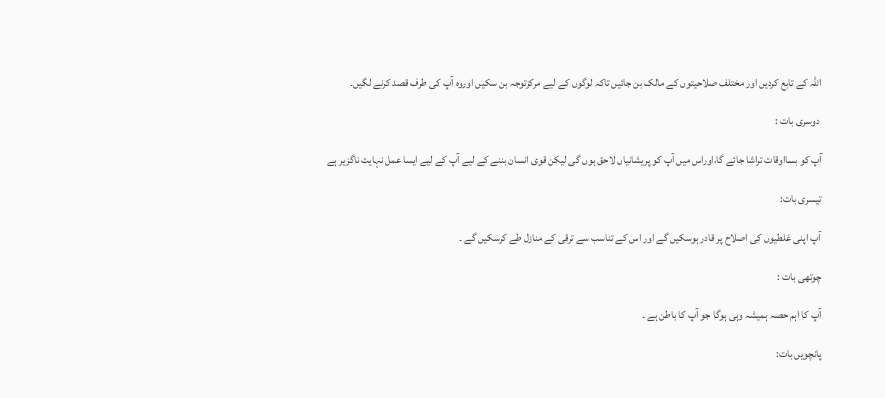اللہ کے تابع کردیں اور مختلف صلاحیتوں کے مالک بن جائیں تاکہ لوگوں کے لیے مرکزتوجہ بن سکیں اوروہ آپ کی طرف قصد کرنے لگیں۔

 دوسری بات :

آپ کو بسااوقات تراشا جائے گا،اوراس میں آپ کو پریشانیاں لاحق ہوں گی لیکن قوی انسان بننے کے لیے آپ کے لیے ایسا عمل نہایت ناگزیر ہے

تیسری بات:

آپ اپنی غلطیوں کی اصلاح پر قادر ہوسکیں گے اور اس کے تناسب سے ترقی کے منازل طے کرسکیں گے ۔

چوتھی بات :

آپ کا اہم حصہ ہمیشہ وہی ہوگا جو آپ کا باطن ہے ۔

پانچویں بات: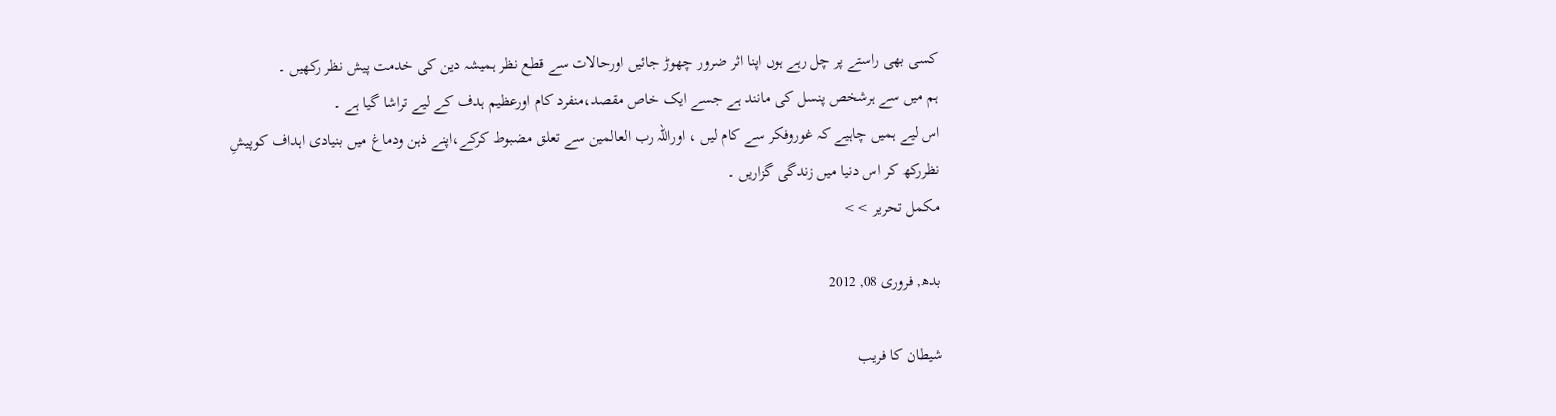کسی بھی راستے پر چل رہے ہوں اپنا اثر ضرور چھوڑ جائیں اورحالات سے قطع نظر ہمیشہ دین کی خدمت پیش نظر رکھیں ۔
ہم میں سے ہرشخص پنسل کی مانند ہے جسے ایک خاص مقصد،منفرد کام اورعظیم ہدف کے لیے تراشا گیا ہے ۔
اس لیے ہمیں چاہیے کہ غوروفکر سے کام لیں ، اوراللہ رب العالمین سے تعلق مضبوط کرکے،اپنے ذہن ودماغ میں بنیادی اہداف کوپیشِ نظررکھ کر اس دنیا میں زندگی گزاریں ۔
مکمل تحریر >>

بدھ, فروری 08, 2012

شيطان کا فريب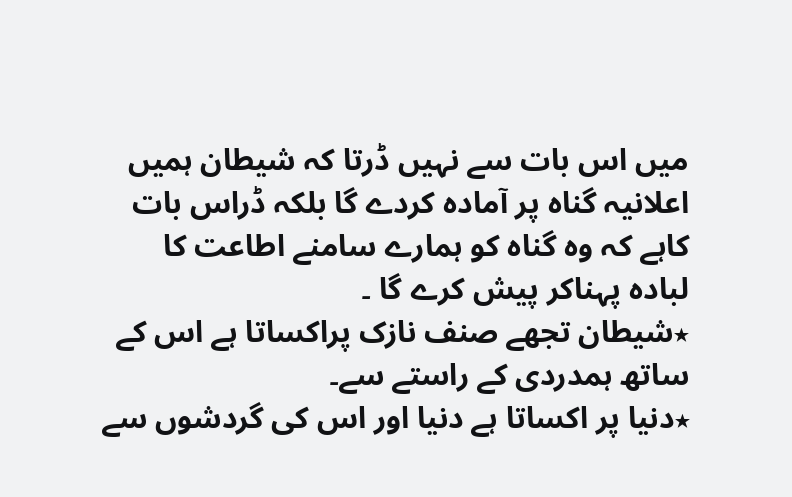ميں اس بات سے نہيں ڈرتا کہ شيطان ہميں اعلانيہ گناہ پر آمادہ کردے گا بلکہ ڈراس بات کاہے کہ وہ گناہ کو ہمارے سامنے اطاعت کا لبادہ پہناکر پيش کرے گا ۔
٭شيطان تجھے صنف نازک پراکساتا ہے اس کے ساتھ ہمدردی کے راستے سے۔
٭دنيا پر اکساتا ہے دنيا اور اس کی گردشوں سے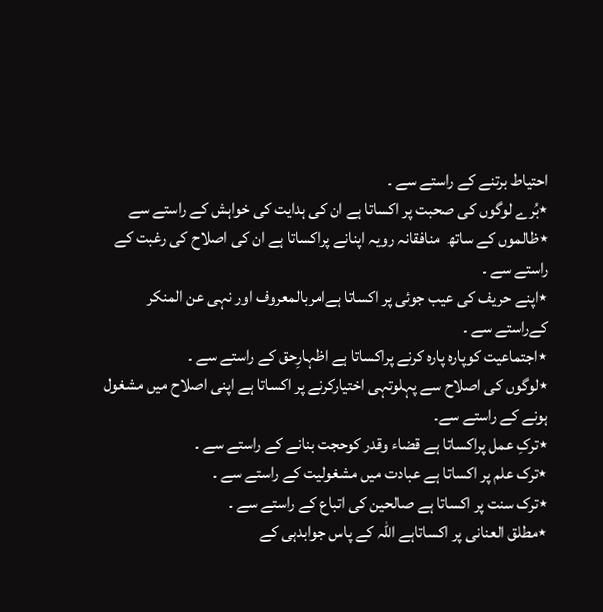احتياط برتنے کے راستے سے ۔
٭بُرے لوگوں کی صحبت پر اکساتا ہے ان کی ہدايت کی خواہش کے راستے سے
٭ظالموں کے ساتھ  منافقانہ رويہ اپنانے پراکساتا ہے ان کی اصلاح کی رغبت کے راستے سے ۔
٭اپنے حريف کی عيب جوئی پر اکساتا ہےامربالمعروف اور نہی عن المنکر کےراستے سے ۔
٭اجتماعيت کوپارہ پارہ کرنے پراکساتا ہے اظہارِحق کے راستے سے ۔
٭لوگوں کی اصلاح سے پہلوتہی اختيارکرنے پر اکساتا ہے اپنی اصلاح ميں مشغول ہونے کے راستے سے۔
٭ترکِ عمل پراکساتا ہے قضاء وقدر کوحجت بنانے کے راستے سے ۔
٭ترک علم پر اکساتا ہے عبادت ميں مشغوليت کے راستے سے ۔
٭ترک سنت پر اکساتا ہے صالحين کی اتباع کے راستے سے ۔
٭مطلق العنانی پر اکساتاہے اللہ کے پاس جوابدہی کے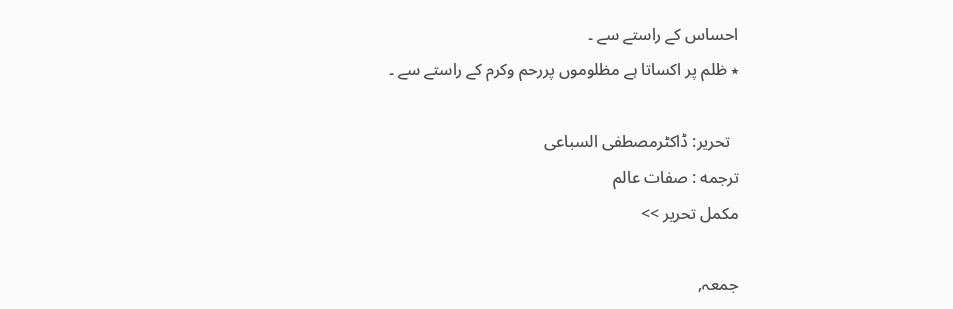احساس کے راستے سے ۔
٭ ظلم پر اکساتا ہے مظلوموں پررحم وکرم کے راستے سے ۔

  تحرير: ڈاکٹرمصطفی السباعی
ترجمه : صفات عالم
مکمل تحریر >>

جمعہ,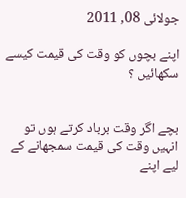جولائی 08, 2011

اپنے بچوں کو وقت کی قیمت کیسے سکھائیں ؟


بچے اگر وقت برباد کرتے ہوں تو انہیں وقت کی قیمت سمجھانے کے لیے اپنے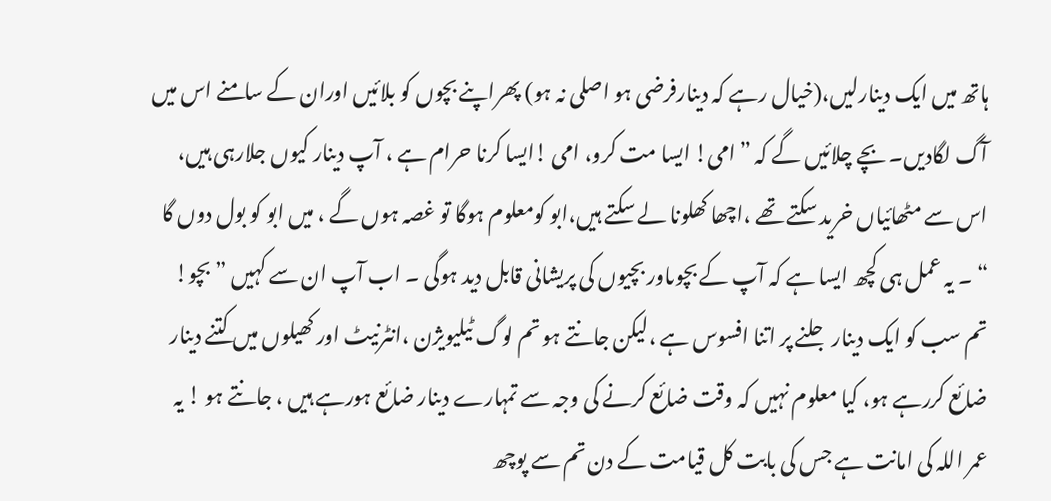ہاتھ میں ایک دینارلیں،(خیال رہے کہ دینارفرضی ہو اصلی نہ ہو) پھراپنے بچوں کو بلائیں اوران کے سامنے اس میں آگ لگادیں۔ بچے چلائیں گے کہ ”امی! ایسا مت کرو، امی !ایسا کرنا حرام ہے ، آپ دینار کیوں جلارہی ہیں، اس سے مٹھائیاں خرید سکتے تھے ،اچھا کھلونا لے سکتے ہیں،ابو کومعلوم ہوگا تو غصہ ہوں گے ، میں ابو کو بول دوں گا “ ۔ یہ عمل ہی کچھ ایسا ہے کہ آپ کے بچوںاور بچیوں کی پریشانی قابل دید ہوگی ۔ اب آپ ان سے کہیں ” بچو! تم سب کو ایک دینار جلنے پر اتنا افسوس ہے ،لیکن جانتے ہو تم لوگ ٹیلیویژن ،انٹرنیٹ اور کھیلوں میں کتنے دینار ضائع کررہے ہو، کیا معلوم نہیں کہ وقت ضائع کرنے کی وجہ سے تمہارے دینار ضائع ہورہے ہیں ، جانتے ہو ! یہ عمر اللہ کی امانت ہے جس کی بابت کل قیامت کے دن تم سے پوچھ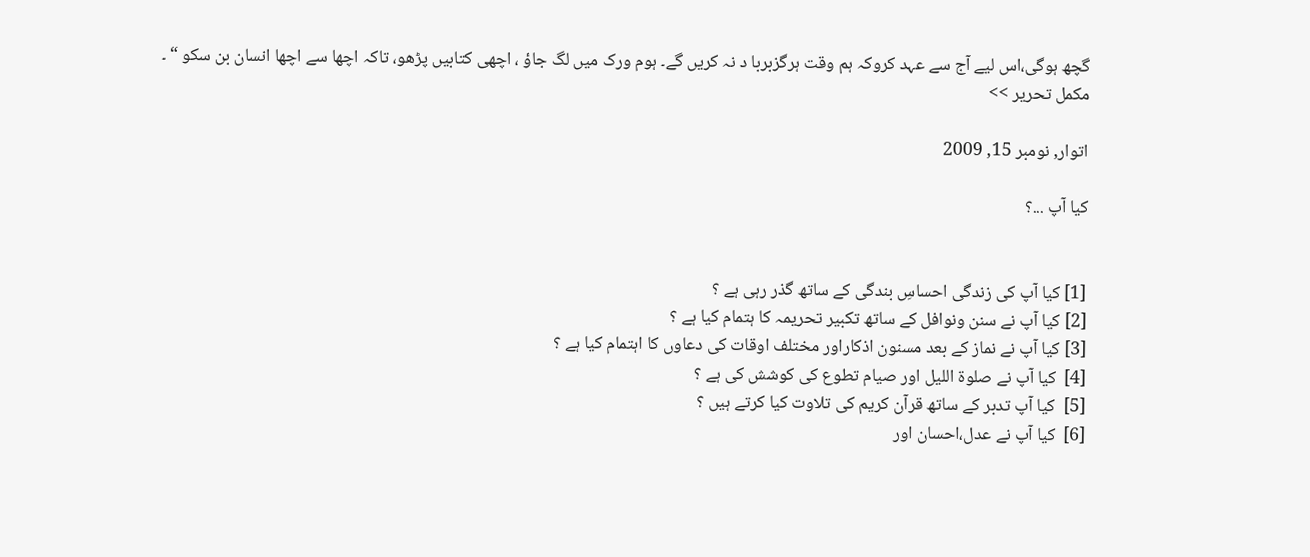گچھ ہوگی،اس لیے آج سے عہد کروکہ ہم وقت ہرگزبربا د نہ کریں گے۔ ہوم ورک میں لگ جاؤ ، اچھی کتابیں پڑھو، تاکہ اچھا سے اچھا انسان بن سکو “ ۔
مکمل تحریر >>

اتوار, نومبر 15, 2009

کیا آپ ...؟


[1] کیا آپ کی زندگی احساسِ بندگی کے ساتھ گذر رہی ہے ؟
[2] کیا آپ نے سنن ونوافل کے ساتھ تکبیر تحریمہ کا ہتمام کیا ہے ؟
[3] کیا آپ نے نماز کے بعد مسنون اذکاراور مختلف اوقات کی دعاوں کا اہتمام کیا ہے ؟
[4]  کیا آپ نے صلوة اللیل اور صیام تطوع کی کوشش کی ہے ؟
[5]  کیا آپ تدبر کے ساتھ قرآن کریم کی تلاوت کیا کرتے ہیں ؟
[6]  کیا آپ نے عدل،احسان اور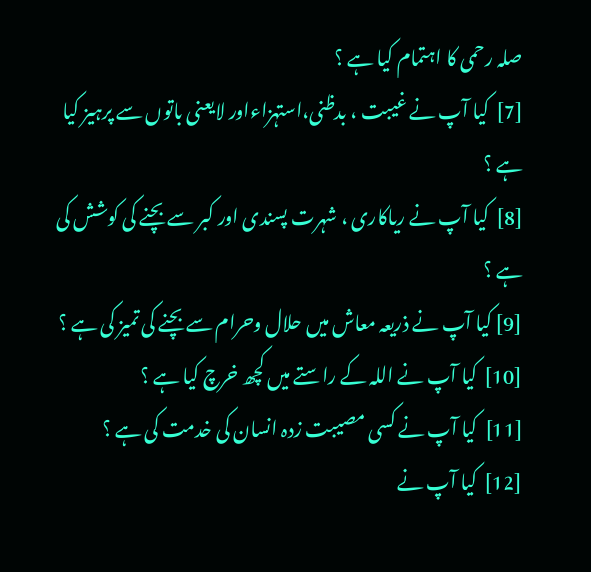صلہ رحمی کا اہتمام کیا ہے ؟
[7]  کیا آپ نے غیبت ، بدظنی،استہزاءاور لایعنی باتوں سے پرہیز کیا ہے ؟
[8]  کیا آپ نے ریاکاری ، شہرت پسندی اور کبر سے بچنے کی کوشش کی ہے ؟
[9] کیا آپ نے ذریعہ معاش میں حلال وحرام سے بچنے کی تمیز کی ہے ؟
[10]  کیا آپ نے اللہ کے راستے میں کچھ خرچ کیا ہے ؟
[11]  کیا آپ نے کسی مصیبت زدہ انسان کی خدمت کی ہے ؟
[12]  کیا آپ نے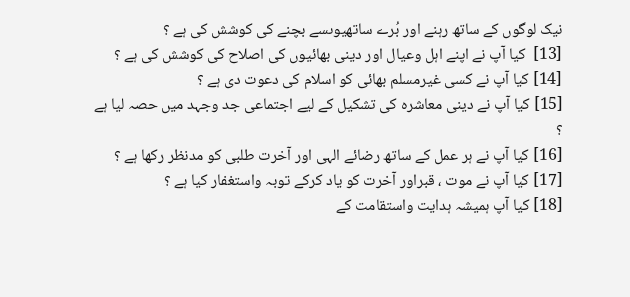نیک لوگوں کے ساتھ رہنے اور بُرے ساتھیوںسے بچنے کی کوشش کی ہے ؟
[13]  کیا آپ نے اپنے اہل وعیال اور دینی بھائیوں کی اصلاح کی کوشش کی ہے ؟
[14] کیا آپ نے کسی غیرمسلم بھائی کو اسلام کی دعوت دی ہے ؟
[15] کیا آپ نے دینی معاشرہ کی تشکیل کے ليے اجتماعی جد وجہد میں حصہ لیا ہے ؟
[16] کیا آپ نے ہر عمل کے ساتھ رضائے الہی اور آخرت طلبی کو مدنظر رکھا ہے ؟
[17] کیا آپ نے موت ، قبراور آخرت کو یاد کرکے توبہ واستغفار کیا ہے ؟
[18] کیا آپ ہمیشہ ہدایت واستقامت کے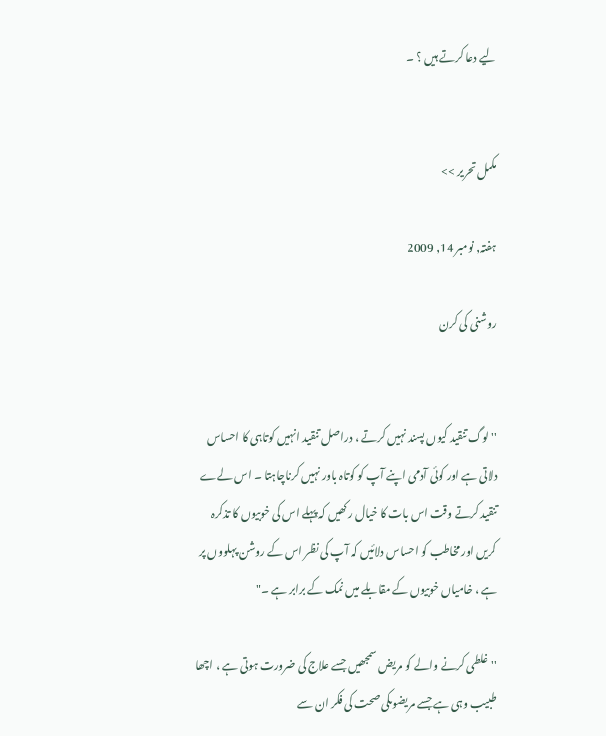ليے دعا کرتے ہیں ؟ ۔


مکمل تحریر >>

ہفتہ, نومبر 14, 2009

روشنی کی کرن


'' لوگ تنقید کیوں پسند نہیں کرتے ، دراصل تنقید انہیں کوتاہی کا احساس دلاتی ہے اور کوئی آدمی اپنے آپ کو کوتاہ باور نہیں کرناچاہتا ۔ اس لےے تنقید کرتے وقت اس بات کا خیال رکھیں کہ پہلے اس کی خوبیوں کا تذکرہ کریں اور مخاطب کو احساس دلائیں کہ آپ کی نظر اس کے روشن پہلووں پر ہے ، خامیاں خوبیوں کے مقابلے میں نمک کے برابر ہے ۔"

''غلطی کرنے والے کو مریض سمجھیں جسے علاج کی ضرورت ہوتی ہے ، اچھا طبیب وہی ہے جسے مریضوںکی صحت کی فکر ان سے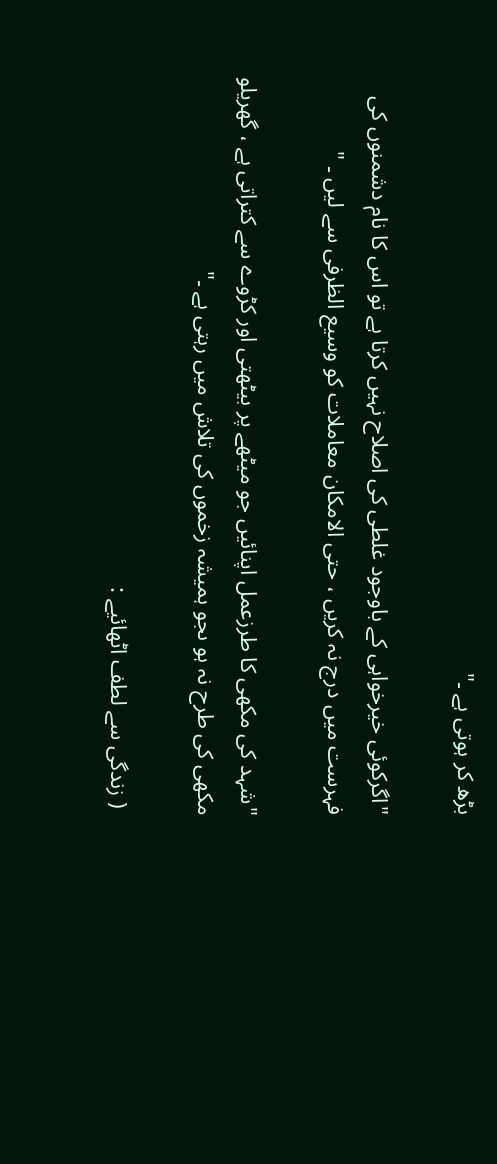بڑھ کر ہوتی ہے ۔"

"اگرکوئی خیرخواہی کے باوجود غلطی کی اصلاح نہیں کرتا ہے تو اس کا نام دشمنوں کی فہرست میں درج نہ کریں ، حتی الامکان معاملات کو وسیع الظرفی سے لیں ۔ "

"شہد کی مکھی کا طرزعمل اپنائیں جو میٹھے پر بیٹھتی اور کڑوے سے کتراتی ہے ، گھریلو مکھی کی طرح نہ ہو ںجو ہمیشہ زخموں کی تلاش میں رہتی ہے ۔"

 ( زندگى سے لطف اٹهائيے :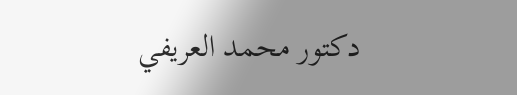دكتور محمد العريفي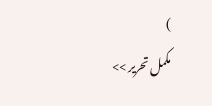)
مکمل تحریر >>